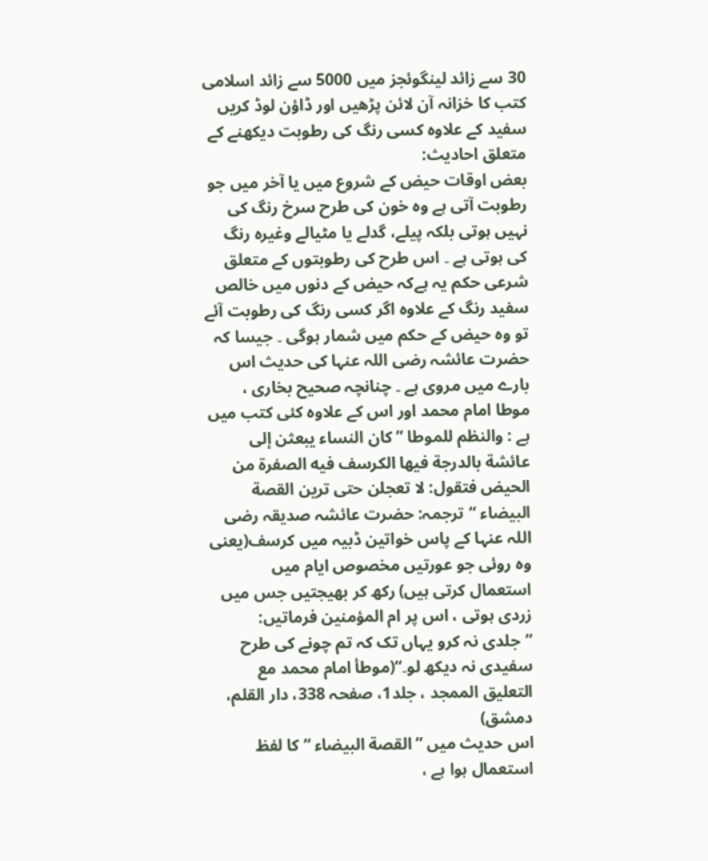30 سے زائد لینگوئجز میں 5000 سے زائد اسلامی کتب کا خزانہ آن لائن پڑھیں اور ڈاؤن لوڈ کریں
سفید کے علاوہ کسی رنگ کی رطوبت دیکھنے کے متعلق احادیث:
بعض اوقات حیض کے شروع میں یا آخر میں جو رطوبت آتی ہے وہ خون کی طرح سرخ رنگ کی نہیں ہوتی بلکہ پیلے، گدلے یا مٹیالے وغیرہ رنگ کی ہوتی ہے ۔ اس طرح کی رطوبتوں کے متعلق شرعی حکم یہ ہےکہ حیض کے دنوں میں خالص سفید رنگ کے علاوہ اگر کسی رنگ کی رطوبت آئے تو وہ حیض کے حکم میں شمار ہوگی ۔ جیسا کہ حضرت عائشہ رضی اللہ عنہا کی حدیث اس بارے میں مروی ہے ۔ چنانچہ صحیح بخاری ، موطا امام محمد اور اس کے علاوہ کئی کتب میں ہے : والنظم للموطا ” كان النساء يبعثن إلى عائشة بالدرجة فيها الكرسف فيه الصفرة من الحيض فتقول: لا تعجلن حتى ترين القصة البيضاء “ترجمہ: حضرت عائشہ صدیقہ رضی اللہ عنہا کے پاس خواتین ڈبیہ میں کرسف(یعنی وہ روئی جو عورتیں مخصوص ایام میں استعمال کرتی ہیں) رکھ کر بھیجتیں جس میں زردی ہوتی ، اس پر ام المؤمنین فرماتیں: ”جلدی نہ کرو یہاں تک کہ تم چونے کی طرح سفیدی نہ دیکھ لو۔“(موطأ امام محمد مع التعلیق الممجد ، جلد1، صفحہ 338، دار القلم، دمشق)
اس حدیث میں ” القصة البيضاء “ کا لفظ استعمال ہوا ہے ،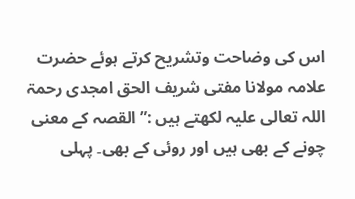اس کی وضاحت وتشریح کرتے ہوئے حضرت علامہ مولانا مفتی شریف الحق امجدی رحمۃ اللہ تعالی علیہ لکھتے ہیں :”القصہ کے معنی چونے کے بھی ہیں اور روئی کے بھی۔ پہلی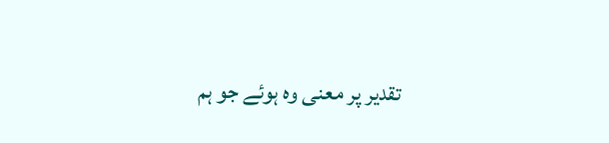تقدیر پر معنی وہ ہوئے جو ہم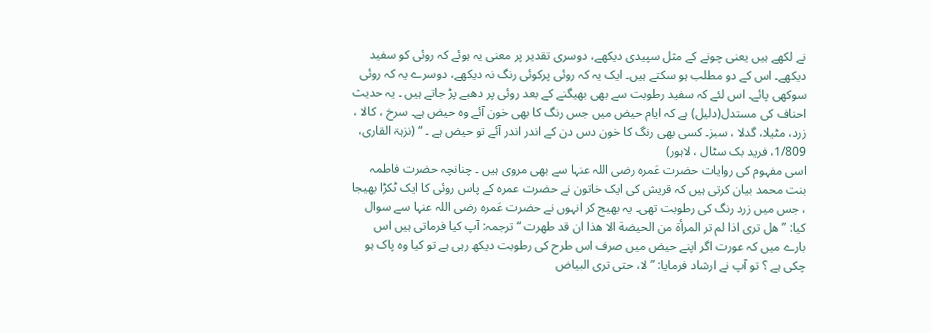نے لکھے ہیں یعنی چونے کے مثل سپیدی دیکھے، دوسری تقدیر پر معنی یہ ہوئے کہ روئی کو سفید دیکھے۔ اس کے دو مطلب ہو سکتے ہیں۔ ایک یہ کہ روئی پرکوئی رنگ نہ دیکھے، دوسرے یہ کہ روئی سوکھی پائے۔ اس لئے کہ سفید رطوبت سے بھی بھیگنے کے بعد روئی پر دھبے پڑ جاتے ہیں ۔ یہ حدیث احناف کی مستدل(دلیل) ہے کہ ایام حیض میں جس رنگ کا بھی خون آئے وہ حیض ہے۔ سرخ ، کالا ، زرد، مٹیلا، گدلا ، سبز۔ کسی بھی رنگ کا خون دس دن کے اندر اندر آئے تو حیض ہے ۔ “ (نزہۃ القاری، 1/809، فرید بک سٹال ، لاہور)
اسی مفہوم کی روایات حضرت عَمره رضی اللہ عنہا سے بھی مروی ہیں ۔ چنانچہ حضرت فاطمہ بنت محمد بیان کرتی ہیں کہ قریش کی ایک خاتون نے حضرت عمرہ کے پاس روئی کا ایک ٹکڑا بھیجا ، جس میں زرد رنگ کی رطوبت تھی۔ یہ بھیج کر انہوں نے حضرت عَمره رضی اللہ عنہا سے سوال کیا: ” هل ترى اذا لم تر المرأة من الحيضة الا هذا ان قد طهرت “ترجمہ: آپ کیا فرماتی ہیں اس بارے میں کہ عورت اگر اپنے حیض میں صرف اس طرح کی رطوبت دیکھ رہی ہے تو کیا وہ پاک ہو چکی ہے ؟ تو آپ نے ارشاد فرمایا: ” لا، حتى ترى البياض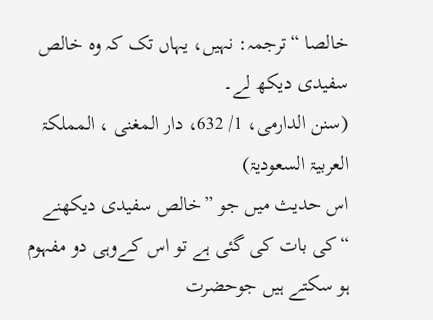خالصا “ترجمہ: نہیں، یہاں تک کہ وہ خالص سفیدی دیکھ لے۔
(سنن الدارمی، 1/ 632، دار المغنی ، المملكۃ العربيۃ السعوديۃ)
اس حدیث میں جو ”خالص سفیدی دیکھنے “کی بات کی گئی ہے تو اس کےوہی دو مفہوم ہو سکتے ہیں جوحضرت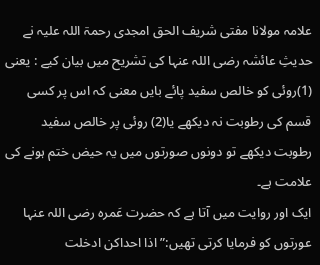علامہ مولانا مفتی شریف الحق امجدی رحمۃ اللہ علیہ نے حدیثِ عائشہ رضی اللہ عنہا کی تشریح میں بیان کیے : یعنی (1)روئی کو خالص سفید پائے بایں معنی کہ اس پر کسی قسم کی رطوبت نہ دیکھے یا(2) روئی پر خالص سفید رطوبت دیکھے تو دونوں صورتوں میں یہ حیض ختم ہونے کی علامت ہے۔
ایک اور روایت میں آتا ہے کہ حضرت عَمره رضی اللہ عنہا عورتوں کو فرمایا کرتی تھیں:” اذا احداكن ادخلت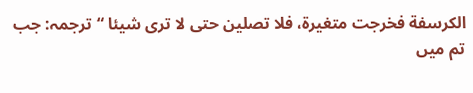الكرسفة فخرجت متغيرة، فلا تصلين حتى لا ترى شيئا “ترجمہ: جب تم میں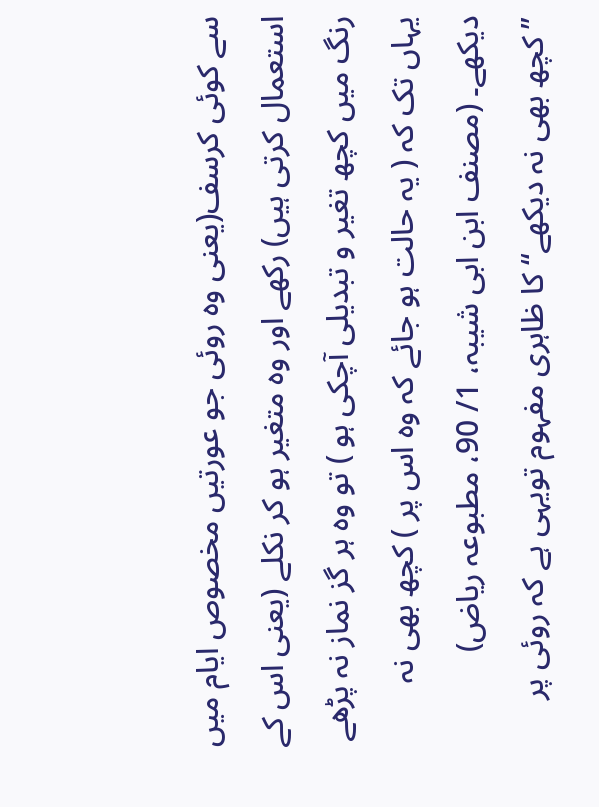سے کوئی کرسف(یعنی وہ روئی جو عورتیں مخصوص ایام میں استعمال کرتی ہیں) رکھے اور وہ متغیر ہو کر نکلے (یعنی اس کے رنگ میں کچھ تغیر و تبدیلی آچکی ہو ) تو وہ ہر گز نماز نہ پڑھے یہاں تک کہ ( یہ حالت ہو جائے کہ وہ اس پر ) کچھ بھی نہ دیکھے۔ (مصنف ابن ابی شيبہ، 1/ 90، مطبوعہ ریاض)
”کچھ بھی نہ دیکھے“ کا ظاہری مفہوم تویہی ہے کہ روئی پر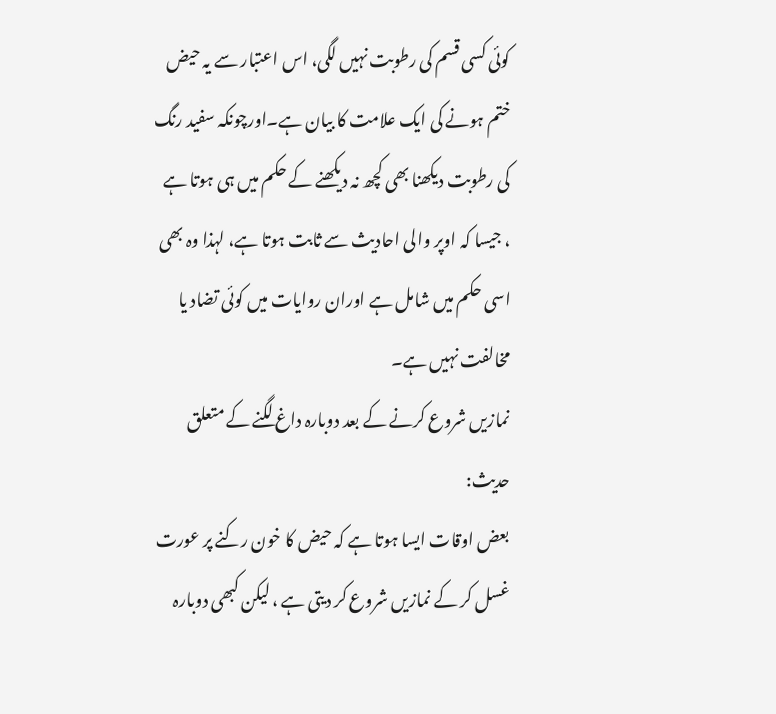کوئی کسی قسم کی رطوبت نہیں لگی، اس اعتبار سے یہ حیض ختم ہونے کی ایک علامت کا بیان ہے۔اورچونکہ سفید رنگ کی رطوبت دیکھنا بھی کچھ نہ دیکھنے کے حکم میں ہی ہوتا ہے ، جیسا کہ اوپر والی احادیث سے ثابت ہوتا ہے، لہذا وہ بھی اسی حکم میں شامل ہے اوران روایات میں کوئی تضاد یا مخالفت نہیں ہے۔
نمازیں شروع کرنے کے بعد دوبارہ داغ لگنے کے متعلق حدیث:
بعض اوقات ایسا ہوتا ہے کہ حیض کا خون رکنے پر عورت غسل کر کے نمازیں شروع کر دیتی ہے ، لیکن کبھی دوبارہ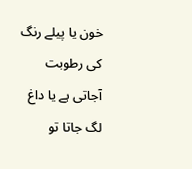خون یا پیلے رنگ کی رطوبت آجاتی ہے یا داغ لگ جاتا تو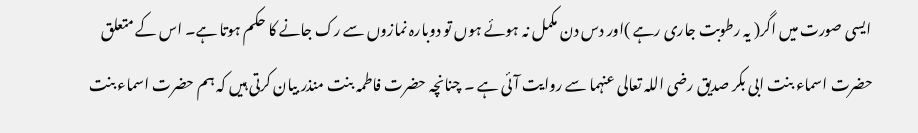ایسی صورت میں اگر( یہ رطوبت جاری رہے )اور دس دن مکمل نہ ہوئے ہوں تو دوبارہ نمازوں سے رک جانے کا حکم ہوتا ہے۔ اس کے متعلق حضرت اسماء بنت ابی بکر صدیق رضی اللہ تعالی عنہما سے روایت آئی ہے ۔ چنانچہ حضرت فاطمہ بنت منذر بیان کرتی ہیں کہ ہم حضرت اسماء بنت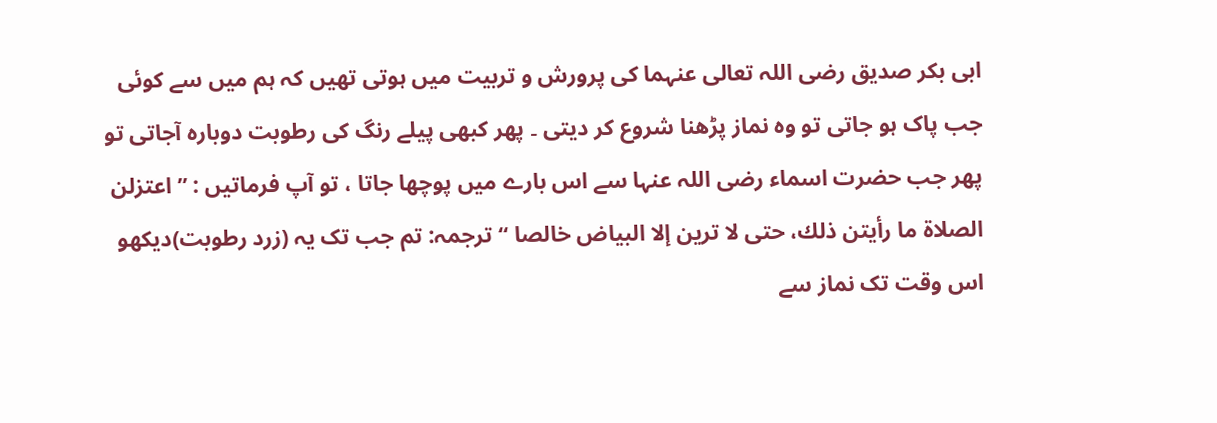ابی بکر صدیق رضی اللہ تعالی عنہما کی پرورش و تربیت میں ہوتی تھیں کہ ہم میں سے کوئی جب پاک ہو جاتی تو وہ نماز پڑھنا شروع کر دیتی ۔ پھر کبھی پیلے رنگ کی رطوبت دوبارہ آجاتی تو پھر جب حضرت اسماء رضی اللہ عنہا سے اس بارے میں پوچھا جاتا ، تو آپ فرماتیں : ” اعتزلن الصلاة ما رأيتن ذلك، حتى لا ترين إلا البياض خالصا “ترجمہ: تم جب تک یہ (زرد رطوبت)دیکھو اس وقت تک نماز سے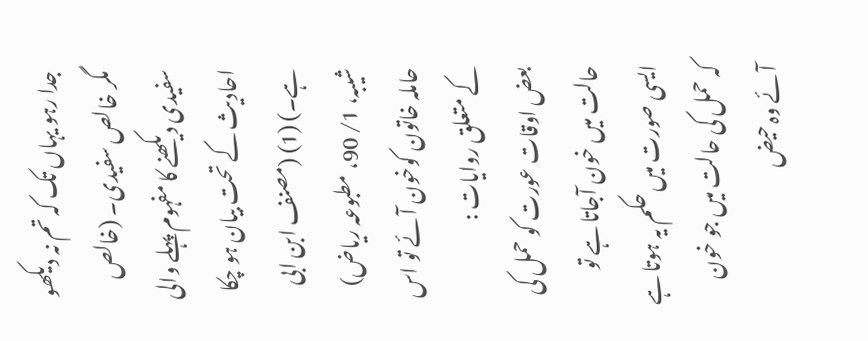جدا رہو یہاں تک کہ تم نہ دیکھو مگر خالص سفیدی۔ (خالص سفیدی دیکھنے کا مفہوم پہلے والی احادیث کے تحت بیان ہو چکا ہے۔) (1) (مصنف ابن ابی شيبہ، 1/ 90، مطبوعہ ریاض)
حاملہ خاتون کوخون آئے تو اس کے متعلق روایات :
بعض اوقات عورت کو حمل کی حالت میں خون آجاتا ہے تو ایسی صورت میں حکم یہ ہوتا ہے کہ حمل کی حالت میں جو خون آئے وہ حیض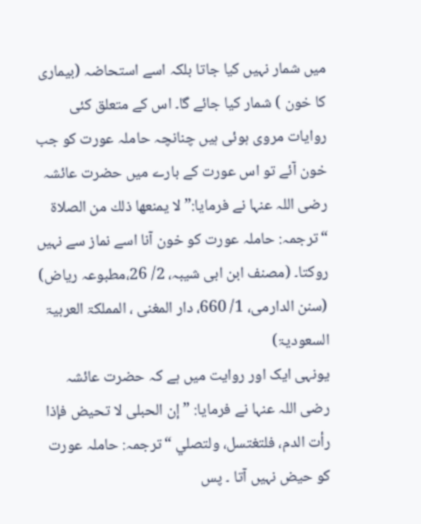میں شمار نہیں کیا جاتا بلکہ اسے استحاضہ (بیماری کا خون ) شمار کیا جائے گا۔ اس کے متعلق کئی روایات مروی ہوئی ہیں چنانچہ حاملہ عورت کو جب خون آئے تو اس عورت کے بارے میں حضرت عائشہ رضی اللہ عنہا نے فرمایا:” لا يمنعها ذلك من الصلاة “ترجمہ: حاملہ عورت کو خون آنا اسے نماز سے نہیں روکتا۔ (مصنف ابن ابی شيبہ، 2/ 26،مطبوعہ ریاض)
(سنن الدارمی، 1/ 660، دار المغنی ، المملكۃ العربيۃ السعوديۃ)
یونہی ایک اور روایت میں ہے کہ حضرت عائشہ رضی اللہ عنہا نے فرمایا: ” إن الحبلى لا تحيض فإذا رأت الدم، فلتغتسل، ولتصلي “ترجمہ: حاملہ عورت کو حیض نہیں آتا ۔ پس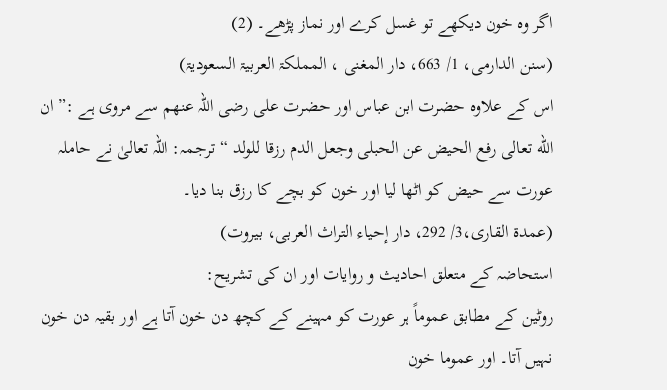اگر وہ خون دیکھے تو غسل کرے اور نماز پڑھے۔ (2)
(سنن الدارمی، 1/ 663، دار المغنی ، المملكۃ العربيۃ السعوديۃ)
اس کے علاوہ حضرت ابن عباس اور حضرت علی رضی اللہ عنهم سے مروی ہے :” ان الله تعالى رفع الحيض عن الحبلى وجعل الدم رزقا للولد “ترجمہ: اللہ تعالیٰ نے حاملہ عورت سے حیض کو اٹھا لیا اور خون کو بچے کا رزق بنا دیا۔
(عمدة القاری،3/ 292، دار إحياء التراث العربی، بيروت)
استحاضہ کے متعلق احادیث و روایات اور ان کی تشریح:
روٹین کے مطابق عموماً ہر عورت کو مہینے کے کچھ دن خون آتا ہے اور بقیہ دن خون نہیں آتا۔ اور عموما خون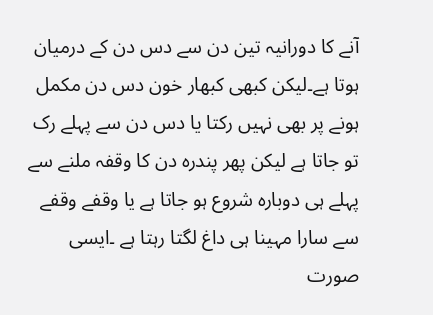آنے کا دورانیہ تین دن سے دس دن کے درمیان ہوتا ہے۔لیکن کبھی کبھار خون دس دن مکمل ہونے پر بھی نہیں رکتا یا دس دن سے پہلے رک تو جاتا ہے لیکن پھر پندرہ دن کا وقفہ ملنے سے پہلے ہی دوبارہ شروع ہو جاتا ہے یا وقفے وقفے سے سارا مہینا ہی داغ لگتا رہتا ہے ۔ایسی صورت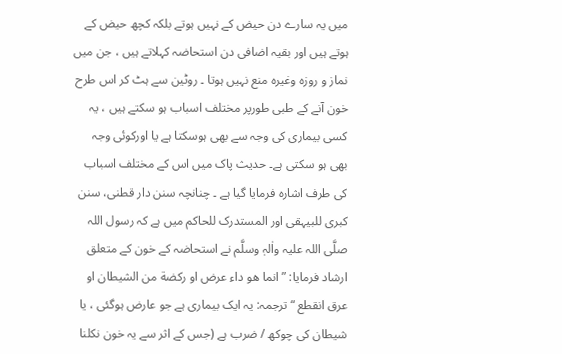میں یہ سارے دن حیض کے نہیں ہوتے بلکہ کچھ حیض کے ہوتے ہیں اور بقیہ اضافی دن استحاضہ کہلاتے ہیں ، جن میں نماز و روزہ وغیرہ منع نہیں ہوتا ۔ روٹین سے ہٹ کر اس طرح خون آنے کے طبی طورپر مختلف اسباب ہو سکتے ہیں ، یہ کسی بیماری کی وجہ سے بھی ہوسکتا ہے یا اورکوئی وجہ بھی ہو سکتی ہے۔ حدیث پاک میں اس کے مختلف اسباب کی طرف اشارہ فرمایا گیا ہے ۔ چنانچہ سنن دار قطنی، سنن کبری للبیہقی اور المستدرک للحاکم میں ہے کہ رسول اللہ صلَّی اللہ علیہ واٰلہٖ وسلَّم نے استحاضہ کے خون کے متعلق ارشاد فرمایا: ” انما هو داء عرض او ركضة من الشيطان او عرق انقطع “ترجمہ: یہ ایک بیماری ہے جو عارض ہوگئی ، یا شیطان کی چوکھ / ضرب ہے (جس کے اثر سے یہ خون نکلنا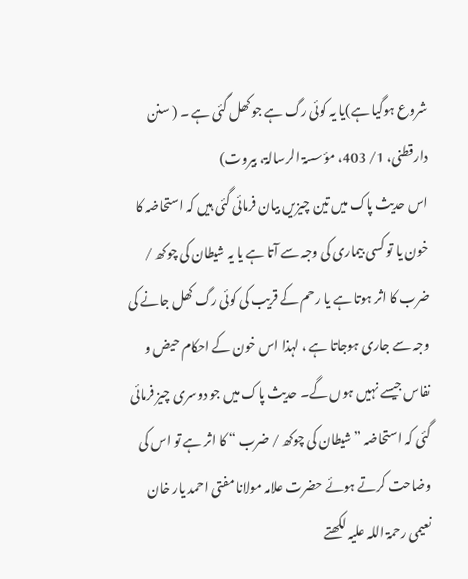شروع ہوگیا ہے)یا یہ کوئی رگ ہے جوکھل گئی ہے ۔ ( سنن دارقطنی، 1/ 403، مؤسسۃ الرسالۃ، بيروت)
اس حدیث پاک میں تین چیزیں بیان فرمائی گئی ہیں کہ استحاضہ کا خون یا تو کسی بیماری کی وجہ سے آتا ہے یا یہ شیطان کی چوکھ / ضرب کا اثر ہوتا ہے یا رحم کے قریب کی کوئی رگ کھل جانے کی وجہ سے جاری ہوجاتا ہے ، لہذا اس خون کے احکام حیض و نفاس جیسے نہیں ہوں گے۔ حدیث پاک میں جو دوسری چیز فرمائی گئی کہ استحاضہ ” شیطان کی چوکھ / ضرب “ کا اثر ہے تو اس کی وضاحت کرتے ہوئے حضرت علامہ مولانا مفتی احمد یار خان نعیمی رحمۃ اللہ علیہ لکھتے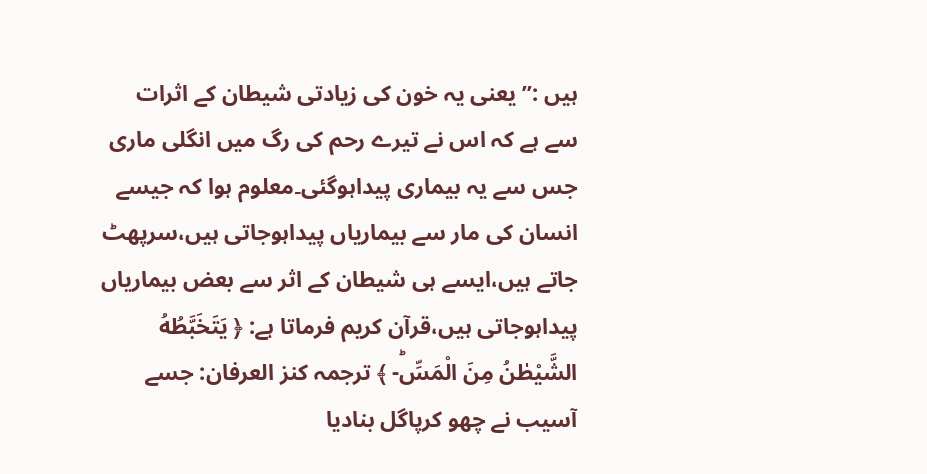ہیں :” یعنی یہ خون کی زیادتی شیطان کے اثرات سے ہے کہ اس نے تیرے رحم کی رگ میں انگلی ماری جس سے یہ بیماری پیداہوگئی۔معلوم ہوا کہ جیسے انسان کی مار سے بیماریاں پیداہوجاتی ہیں،سرپھٹ جاتے ہیں،ایسے ہی شیطان کے اثر سے بعض بیماریاں پیداہوجاتی ہیں،قرآن کریم فرماتا ہے: ﴿ یَتَخَبَّطُهُ الشَّیْطٰنُ مِنَ الْمَسِّؕ- ﴾ ترجمہ کنز العرفان: جسے آسیب نے چھو کرپاگل بنادیا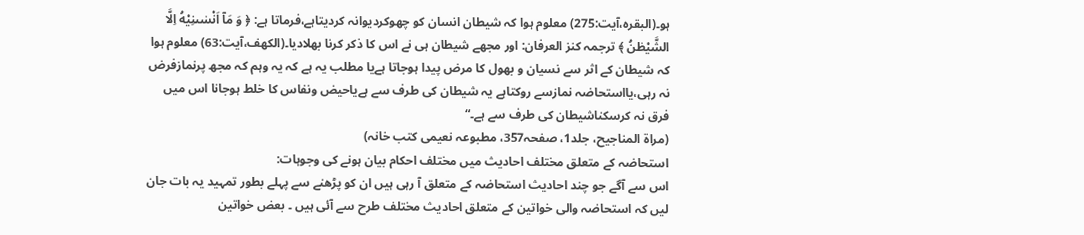ہو۔(البقره،آيت:275) معلوم ہوا کہ شیطان انسان کو چھوکردیوانہ کردیتاہے،فرماتا ہے: ﴿ وَ مَاۤ اَنْسٰىنِیْهُ اِلَّا الشَّیْطٰنُ ﴾ ترجمہ کنز العرفان: اور مجھے شیطان ہی نے اس کا ذکر کرنا بھلادیا۔(الکھف،آيت:63) معلوم ہوا کہ شیطان کے اثر سے نسیان و بھول کا مرض پیدا ہوجاتا ہےیا مطلب یہ ہے کہ یہ وہم کہ مجھ پرنمازفرض نہ رہی،یااستحاضہ نمازسے روکتاہے یہ شیطان کی طرف سے ہےیاحیض ونفاس کا خلط ہوجانا اس میں فرق نہ کرسکناشیطان کی طرف سے ہے۔“
(مراۃ المناجیح، جلد1، صفحہ357، مطبوعہ نعیمی کتب خانہ)
استحاضہ کے متعلق مختلف احادیث میں مختلف احکام بیان ہونے کی وجوہات:
اس سے آگے جو چند احادیث استحاضہ کے متعلق آ رہی ہیں ان کو پڑھنے سے پہلے بطور تمہید یہ بات جان لیں کہ استحاضہ والی خواتین کے متعلق احادیث مختلف طرح سے آئی ہیں ۔ بعض خواتین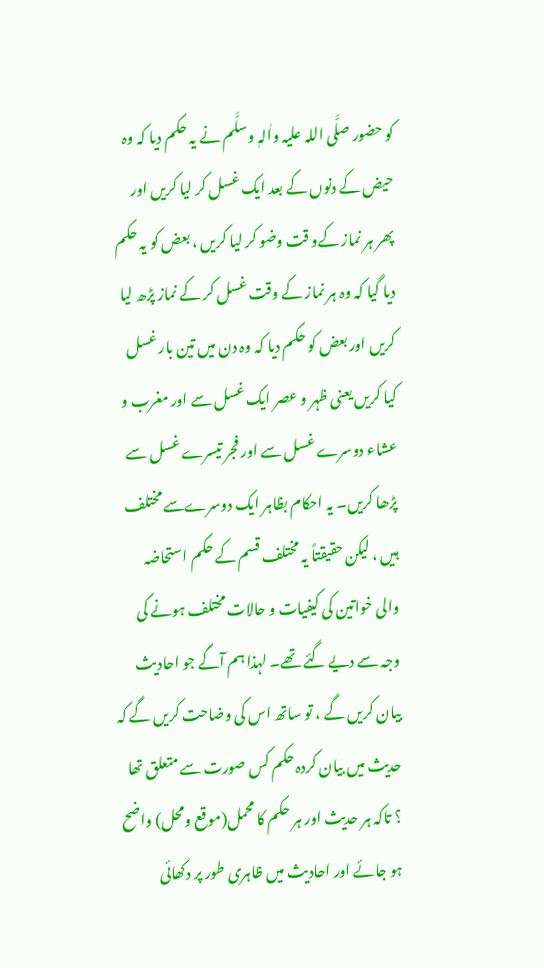کو حضور صلَّی اللہ علیہ واٰلہٖ وسلَّم نے یہ حکم دیا کہ وہ حیض کے دنوں کے بعد ایک غسل کر لیا کریں اور پھر ہر نماز کےو قت وضو کر لیا کریں ، بعض کو یہ حکم دیا گیا کہ وہ ہر نماز کے وقت غسل کر کے نماز پڑھ لیا کریں اور بعض کو حکم دیا کہ وہ دن میں تین بار غسل کیا کریں یعنی ظہر و عصر ایک غسل سے اور مغرب و عشاء دوسرے غسل سے اور فجر تیسرے غسل سے پڑھا کریں۔ یہ احکام بظاہر ایک دوسرےسے مختلف ہیں ، لیکن حقیقتاً یہ مختلف قسم کے حکم استحاضہ والی خواتین کی کیفیات و حالات مختلف ہونے کی وجہ سے دیے گئے تھے۔ لہذا ہم آگے جو احادیث بیان کریں گے ، تو ساتھ اس کی وضاحت کریں گے کہ حدیث میں بیان کردہ حکم کس صورت سے متعلق تھا ؟ تاکہ ہر حدیث اور ہر حکم کا محمل(موقع ومحل) واضح ہو جائے اور احادیث میں ظاہری طور پر دکھائی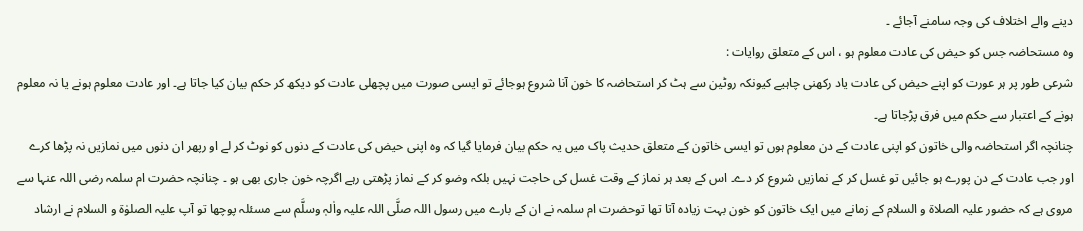دینے والے اختلاف کی وجہ سامنے آجائے ۔
وہ مستحاضہ جس کو حیض کی عادت معلوم ہو ، اس کے متعلق روایات :
شرعی طور پر ہر عورت کو اپنے حیض کی عادت یاد رکھنی چاہیے کیونکہ روٹین سے ہٹ کر استحاضہ کا خون آنا شروع ہوجائے تو ایسی صورت میں پچھلی عادت کو دیکھ کر حکم بیان کیا جاتا ہے۔ اور عادت معلوم ہونے یا نہ معلوم ہونے کے اعتبار سے حکم میں فرق پڑجاتا ہے۔
چنانچہ اگر استحاضہ والی خاتون کو اپنی عادت کے دن معلوم ہوں تو ایسی خاتون کے متعلق حدیث پاک میں یہ حکم بیان فرمایا گیا کہ وہ اپنی حیض کی عادت کے دنوں کو نوٹ کر لے او رپھر ان دنوں میں نمازیں نہ پڑھا کرے اور جب عادت کے دن پورے ہو جائیں تو غسل کر کے نمازیں شروع کر دے۔ اس کے بعد ہر نماز کے وقت غسل کی حاجت نہیں بلکہ وضو کر کے نماز پڑھتی رہے اگرچہ خون جاری بھی ہو ۔ چنانچہ حضرت ام سلمہ رضی اللہ عنہا سے مروی ہے کہ حضور علیہ الصلاۃ و السلام کے زمانے میں ایک خاتون کو خون بہت زیادہ آتا تھا توحضرت ام سلمہ نے ان کے بارے میں رسول اللہ صلَّی اللہ علیہ واٰلہٖ وسلَّم سے مسئلہ پوچھا تو آپ علیہ الصلوٰۃ و السلام نے ارشاد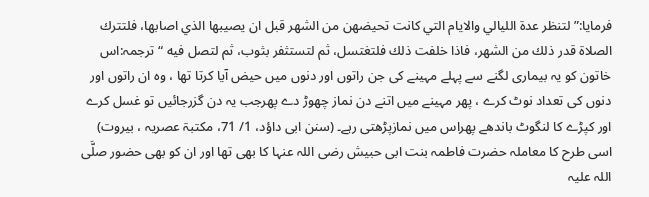فرمایا:” لتنظر عدة الليالي والايام التي كانت تحيضهن من الشهر قبل ان يصيبها الذي اصابها، فلتترك الصلاة قدر ذلك من الشهر، فاذا خلفت ذلك فلتغتسل، ثم لتستثفر بثوب، ثم لتصل فيه “ترجمہ:اس خاتون کو یہ بیماری لگنے سے پہلے مہینے کی جن راتوں اور دنوں میں حیض آیا کرتا تھا ، وہ ان راتوں اور دنوں کی تعداد نوٹ کرے ، پھر مہینے میں اتنے دن نماز چھوڑ دے پھرجب یہ دن گزرجائیں تو غسل کرے اور کپڑے کا لنگوٹ باندھے پھراس میں نمازپڑھتی رہے۔ (سنن ابی داؤد، 1/ 71، مکتبۃ عصریہ ، بیروت)
اسی طرح کا معاملہ حضرت فاطمہ بنت ابی حبیش رضی اللہ عنہا کا بھی تھا اور ان کو بھی حضور صلَّی اللہ علیہ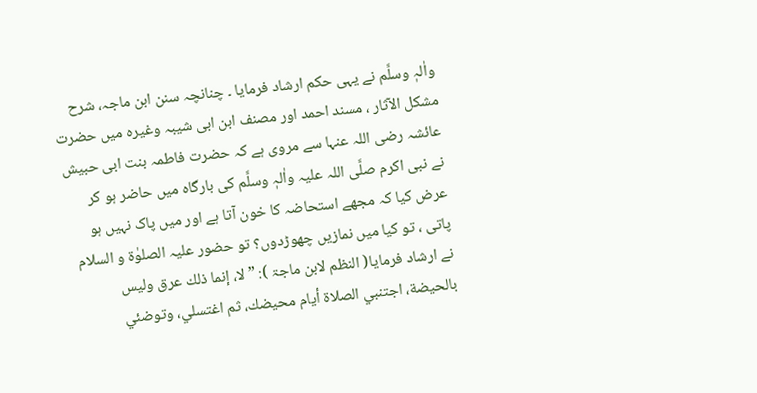واٰلہٖ وسلَّم نے یہی حکم ارشاد فرمایا ۔ چنانچہ سنن ابن ماجہ، شرح مشکل الآثار ، مسند احمد اور مصنف ابن ابی شیبہ وغیرہ میں حضرت عائشہ رضی اللہ عنہا سے مروی ہے کہ حضرت فاطمہ بنت ابی حبیش نے نبی اکرم صلَّی اللہ علیہ واٰلہٖ وسلَّم کی بارگاہ میں حاضر ہو کر عرض کیا کہ مجھے استحاضہ کا خون آتا ہے اور میں پاک نہیں ہو پاتی ، تو کیا میں نمازیں چھوڑدوں؟ تو حضور علیہ الصلوٰۃ و السلام نے ارشاد فرمایا( النظم لابن ماجۃ ): ” لا، إنما ذلك عرق وليس بالحيضة، اجتنبي الصلاة أيام محيضك، ثم اغتسلي، وتوضئي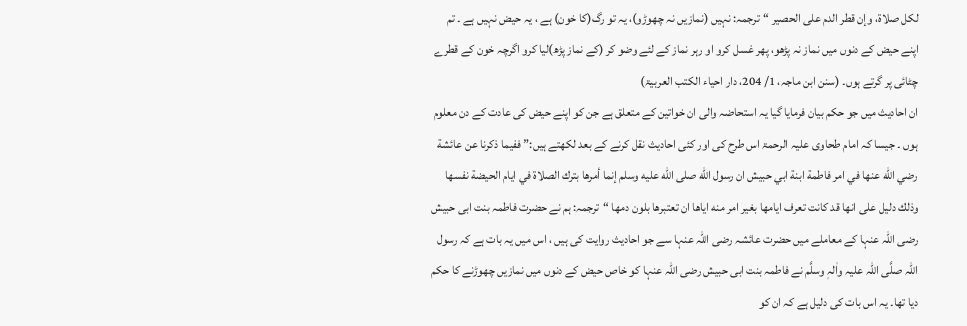لكل صلاة، وإن قطر الدم على الحصير “ترجمہ: نہیں (نمازیں نہ چھوڑو)، یہ تو رگ(کا خون) ہے ، یہ حیض نہیں ہے ۔ تم اپنے حیض کے دنوں میں نماز نہ پڑھو، پھر غسل کرو او رہر نماز کے لئے وضو کر (کے نماز پڑھ)لیا کرو اگرچہ خون کے قطرے چٹائی پر گرتے ہوں۔ (سنن ابن ماجہ، 1/ 204، دار احياء الكتب العربيۃ)
ان احادیث میں جو حکم بیان فرمایا گیا یہ استحاضہ والی ان خواتین کے متعلق ہے جن کو اپنے حیض کی عادت کے دن معلوم ہوں ۔ جیسا کہ امام طحاوی علیہ الرحمۃ اس طرح کی اور کئی احادیث نقل کرنے کے بعد لکھتے ہیں:” ففيما ذكرنا عن عائشة رضي الله عنها في امر فاطمة ابنة ابي حبيش ان رسول الله صلى الله عليه وسلم إنما أمرها بترك الصلاة في ايام الحيضة نفسها وذلك دليل على انها قد كانت تعرف ايامها بغير امر منه اياها ان تعتبرها بلون دمها “ترجمہ: ہم نے حضرت فاطمہ بنت ابی حبیش رضی اللہ عنہا کے معاملے میں حضرت عائشہ رضی اللہ عنہا سے جو احادیث روایت کی ہیں ، اس میں یہ بات ہے کہ رسول اللہ صلَّی اللہ علیہ واٰلہٖ وسلَّم نے فاطمہ بنت ابی حبیش رضی اللہ عنہا کو خاص حیض کے دنوں میں نمازیں چھوڑنے کا حکم دیا تھا۔ یہ اس بات کی دلیل ہے کہ ان کو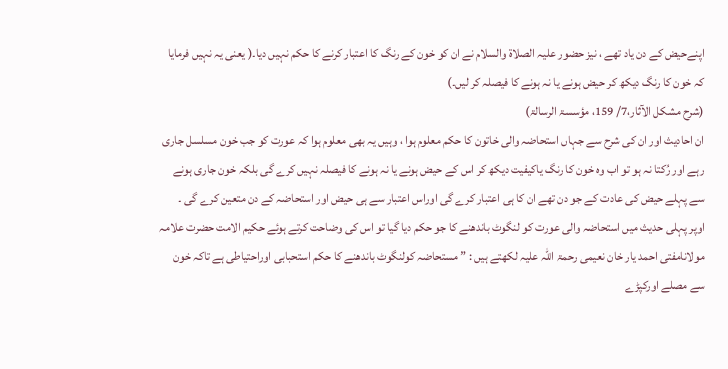اپنےحیض کے دن یاد تھے ، نیز حضور علیہ الصلاۃ والسلام نے ان کو خون کے رنگ کا اعتبار کرنے کا حکم نہیں دیا۔( یعنی یہ نہیں فرمایا کہ خون کا رنگ دیکھ کر حیض ہونے یا نہ ہونے کا فیصلہ کر لیں۔)
(شرح مشكل الآثار،7/ 159، مؤسسۃ الرسالۃ)
ان احادیث اور ان کی شرح سے جہاں استحاضہ والی خاتون کا حکم معلوم ہوا ، وہیں یہ بھی معلوم ہوا کہ عورت کو جب خون مسلسل جاری رہے اور رُکتا نہ ہو تو اب وہ خون کا رنگ یاکیفیت دیکھ کر اس کے حیض ہونے یا نہ ہونے کا فیصلہ نہیں کرے گی بلکہ خون جاری ہونے سے پہلے حیض کی عادت کے جو دن تھے ان کا ہی اعتبار کرے گی اوراس اعتبار سے ہی حیض اور استحاضہ کے دن متعین کرے گی ۔
اوپر پہلی حدیث میں استحاضہ والی عورت کو لنگوٹ باندھنے کا جو حکم دیا گیا تو اس کی وضاحت کرتے ہوئے حکیم الامت حضرت علامہ مولانامفتی احمد یار خان نعیمی رحمۃ اللہ علیہ لکھتے ہیں : ” مستحاضہ کولنگوٹ باندھنے کا حکم استحبابی اوراحتیاطی ہے تاکہ خون سے مصلے اورکپڑے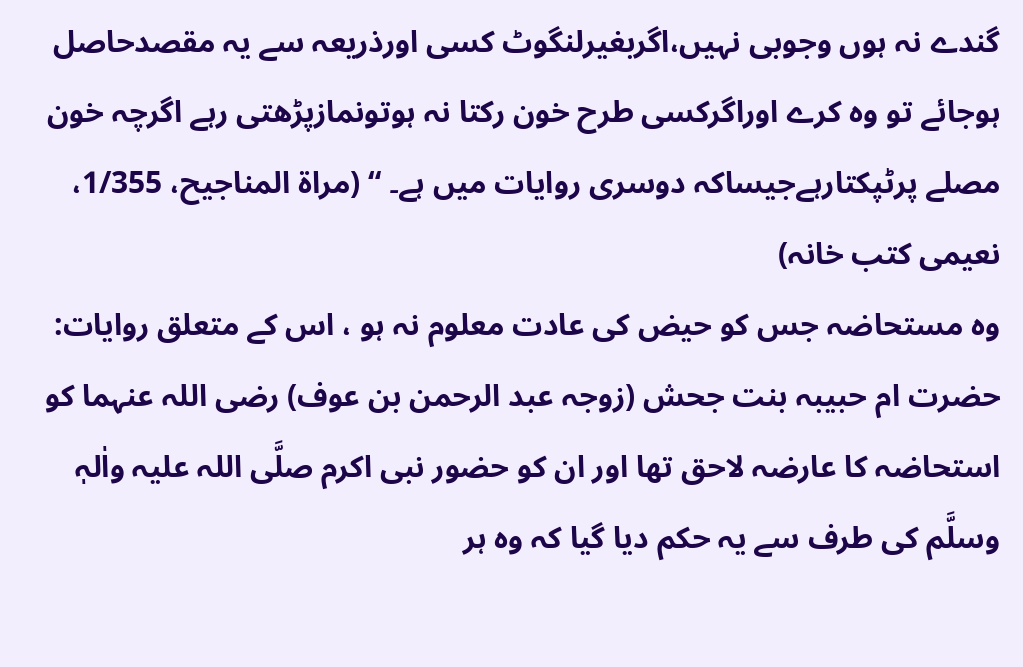گندے نہ ہوں وجوبی نہیں،اگربغیرلنگوٹ کسی اورذریعہ سے یہ مقصدحاصل ہوجائے تو وہ کرے اوراگرکسی طرح خون رکتا نہ ہوتونمازپڑھتی رہے اگرچہ خون مصلے پرٹپکتارہےجیساکہ دوسری روایات میں ہے۔ “ (مراۃ المناجیح، 1/355، نعیمی کتب خانہ)
وہ مستحاضہ جس کو حیض کی عادت معلوم نہ ہو ، اس کے متعلق روایات:
حضرت ام حبیبہ بنت جحش (زوجہ عبد الرحمن بن عوف) رضی اللہ عنہما کو استحاضہ کا عارضہ لاحق تھا اور ان کو حضور نبی اکرم صلَّی اللہ علیہ واٰلہٖ وسلَّم کی طرف سے یہ حکم دیا گیا کہ وہ ہر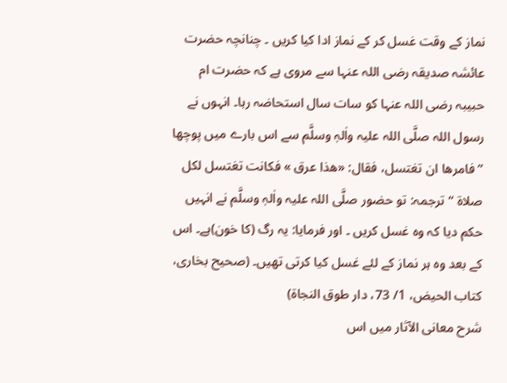نماز کے وقت غسل کر کے نماز ادا کیا کریں ۔ چنانچہ حضرت عائشہ صدیقہ رضی اللہ عنہا سے مروی ہے کہ حضرت ام حبیبہ رضی اللہ عنہا کو سات سال استحاضہ رہا۔ انہوں نے رسول اللہ صلَّی اللہ علیہ واٰلہٖ وسلَّم سے اس بارے میں پوچھا ” فامرها ان تغتسل، فقال: «هذا عرق » فكانت تغتسل لكل صلاة “ترجمہ: تو حضور صلَّی اللہ علیہ واٰلہٖ وسلَّم نے انہیں حکم دیا کہ وہ غسل کریں ۔ اور فرمایا: یہ رگ (کا خون)ہے۔ اس کے بعد وہ ہر نماز کے لئے غسل کیا کرتی تھیں۔ (صحیح بخاری، کتاب الحیض، 1/ 73، دار طوق النجاۃ)
شرح معانی الآثار میں اس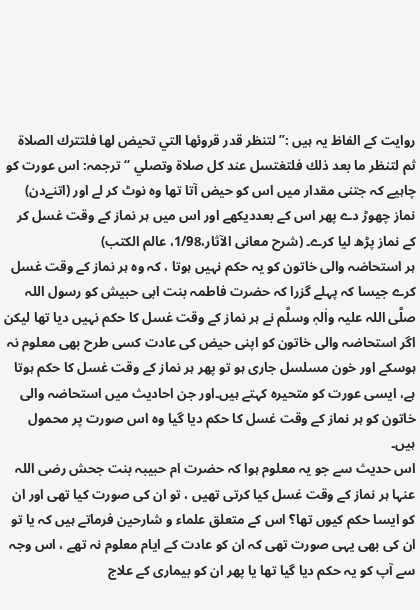روایت کے الفاظ یہ ہیں :” لتنظر قدر قروئها التي تحيض لها فلتترك الصلاة ثم لتنظر ما بعد ذلك فلتغتسل عند كل صلاة وتصلي “ترجمہ: اس عورت کو چاہیے کہ جتنی مقدار میں اس کو حیض آتا تھا وہ نوٹ کر لے اور (اتنےدن) نماز چھوڑ دے پھر اس کے بعددیکھے اور اس میں ہر نماز کے وقت غسل کر کے نماز پڑھ لیا کرے۔ (شرح معانی الآثار،1/98، عالم الکتب)
ہر استحاضہ والی خاتون کو یہ حکم نہیں ہوتا ، کہ وہ ہر نماز کے وقت غسل کرے جیسا کہ پہلے گزرا کہ حضرت فاطمہ بنت ابی حبیش کو رسول اللہ صلَّی اللہ علیہ واٰلہٖ وسلَّم نے ہر نماز کے وقت غسل کا حکم نہیں دیا تھا لیکن اگر استحاضہ والی خاتون کو اپنی حیض کی عادت کسی طرح بھی معلوم نہ ہوسکے اور خون مسلسل جاری ہو تو پھر ہر نماز کے وقت غسل کا حکم ہوتا ہے، ایسی عورت کو متحیرہ کہتے ہیں۔اور جن احادیث میں استحاضہ والی خاتون کو ہر نماز کے وقت غسل کا حکم دیا گیا وہ اس صورت پر محمول ہیں۔
اس حدیث سے جو یہ معلوم ہوا کہ حضرت ام حبیبہ بنت جحش رضی اللہ عنہا ہر نماز کے وقت غسل کیا کرتی تھیں ، تو ان کی صورت کیا تھی اور ان کو ایسا حکم کیوں تھا؟ اس کے متعلق علماء و شارحین فرماتے ہیں کہ یا تو ان کی بھی یہی صورت تھی کہ ان کو عادت کے ایام معلوم نہ تھے ، اس وجہ سے آپ کو یہ حکم دیا گیا تھا یا پھر ان کو بیماری کے علاج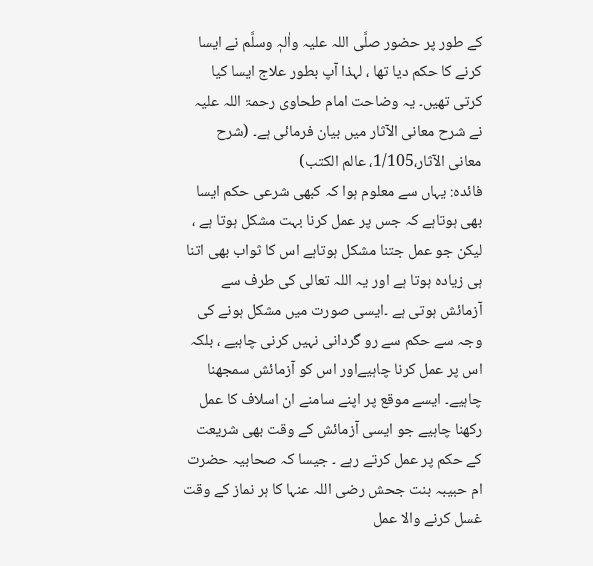کے طور پر حضور صلَّی اللہ علیہ واٰلہٖ وسلَّم نے ایسا کرنے کا حکم دیا تھا ، لہذا آپ بطور علاج ایسا کیا کرتی تھیں۔ یہ وضاحت امام طحاوی رحمۃ اللہ علیہ نے شرح معانی الآثار میں بیان فرمائی ہے۔ (شرح معانی الآثار،1/105، عالم الکتب)
فائدہ: یہاں سے معلوم ہوا کہ کبھی شرعی حکم ایسا بھی ہوتاہے کہ جس پر عمل کرنا بہت مشکل ہوتا ہے ، لیکن جو عمل جتنا مشکل ہوتاہے اس کا ثواب بھی اتنا ہی زیادہ ہوتا ہے اور یہ اللہ تعالی کی طرف سے آزمائش ہوتی ہے ۔ایسی صورت میں مشکل ہونے کی وجہ سے حکم سے رو گردانی نہیں کرنی چاہیے ، بلکہ اس پر عمل کرنا چاہیےاور اس کو آزمائش سمجھنا چاہیے۔ ایسے موقع پر اپنے سامنے ان اسلاف کا عمل رکھنا چاہیے جو ایسی آزمائش کے وقت بھی شریعت کے حکم پر عمل کرتے رہے ۔ جیسا کہ صحابیہ حضرت ام حبیبہ بنت جحش رضی اللہ عنہا کا ہر نماز کے وقت غسل کرنے والا عمل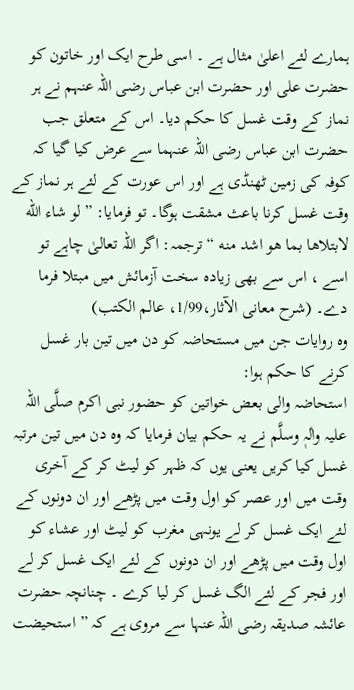ہمارے لئے اعلیٰ مثال ہے ۔ اسی طرح ایک اور خاتون کو حضرت علی اور حضرت ابن عباس رضی اللہ عنہم نے ہر نماز کے وقت غسل کا حکم دیا۔ اس کے متعلق جب حضرت ابن عباس رضی اللہ عنہما سے عرض کیا گیا کہ کوفہ کی زمین ٹھنڈی ہے اور اس عورت کے لئے ہر نماز کے وقت غسل کرنا باعث مشقت ہوگا۔ تو فرمایا: ” لو شاء الله لابتلاها بما هو اشد منه “ترجمہ: اگر اللہ تعالیٰ چاہے تو اسے ، اس سے بھی زیادہ سخت آزمائش میں مبتلا فرما دے۔ (شرح معانی الآثار،1/99، عالم الکتب)
وہ روایات جن میں مستحاضہ کو دن میں تین بار غسل کرنے کا حکم ہوا:
استحاضہ والی بعض خواتین کو حضور نبی اکرم صلَّی اللہ علیہ واٰلہٖ وسلَّم نے یہ حکم بیان فرمایا کہ وہ دن میں تین مرتبہ غسل کیا کریں یعنی یوں کہ ظہر کو لیٹ کر کے آخری وقت میں اور عصر کو اول وقت میں پڑھے اور ان دونوں کے لئے ایک غسل کر لے یونہی مغرب کو لیٹ اور عشاء کو اول وقت میں پڑھے اور ان دونوں کے لئے ایک غسل کر لے اور فجر کے لئے الگ غسل کر لیا کرے ۔ چنانچہ حضرت عائشہ صدیقہ رضی اللہ عنہا سے مروی ہے کہ ” استحيضت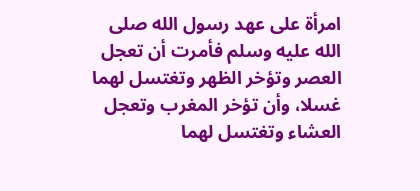امرأة على عهد رسول الله صلى الله عليه وسلم فأمرت أن تعجل العصر وتؤخر الظهر وتغتسل لهما غسلا، وأن تؤخر المغرب وتعجل العشاء وتغتسل لهما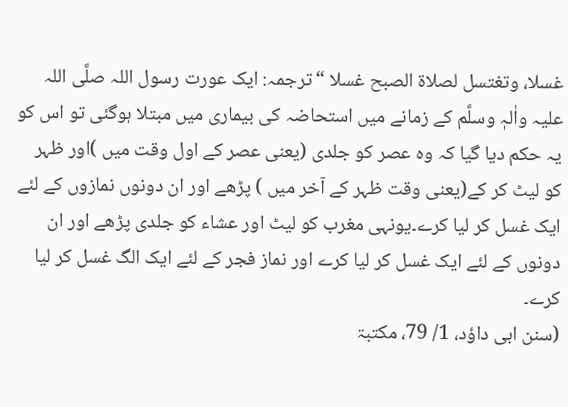غسلا، وتغتسل لصلاة الصبح غسلا “ترجمہ: ایک عورت رسول اللہ صلَّی اللہ علیہ واٰلہٖ وسلَّم کے زمانے میں استحاضہ کی بیماری میں مبتلا ہوگئی تو اس کو یہ حکم دیا گیا کہ وہ عصر کو جلدی (یعنی عصر کے اول وقت میں )اور ظہر کو لیٹ کر کے(یعنی وقت ظہر کے آخر میں ) پڑھے اور ان دونوں نمازوں کے لئے ایک غسل کر لیا کرے۔یونہی مغرب کو لیٹ اور عشاء کو جلدی پڑھے اور ان دونوں کے لئے ایک غسل کر لیا کرے اور نماز فجر کے لئے ایک الگ غسل کر لیا کرے۔
(سنن ابی داؤد، 1/ 79، مکتبۃ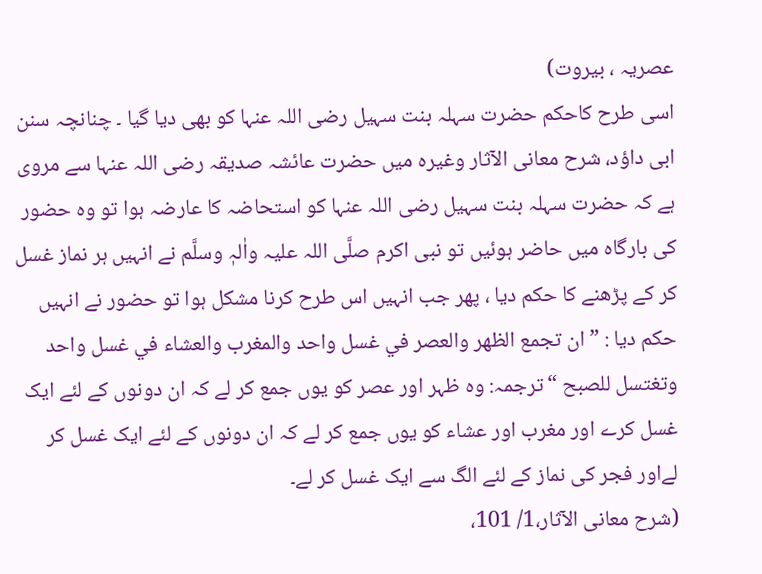عصریہ ، بیروت)
اسی طرح کاحکم حضرت سہلہ بنت سہیل رضی اللہ عنہا کو بھی دیا گیا ۔ چنانچہ سنن ابی داؤد، شرح معانی الآثار وغیرہ میں حضرت عائشہ صدیقہ رضی اللہ عنہا سے مروی ہے کہ حضرت سہلہ بنت سہیل رضی اللہ عنہا کو استحاضہ کا عارضہ ہوا تو وہ حضور کی بارگاہ میں حاضر ہوئیں تو نبی اکرم صلَّی اللہ علیہ واٰلہٖ وسلَّم نے انہیں ہر نماز غسل کر کے پڑھنے کا حکم دیا ، پھر جب انہیں اس طرح کرنا مشکل ہوا تو حضور نے انہیں حکم دیا : ” ان تجمع الظهر والعصر في غسل واحد والمغرب والعشاء في غسل واحد وتغتسل للصبح “ترجمہ: وہ ظہر اور عصر کو یوں جمع کر لے کہ ان دونوں کے لئے ایک غسل کرے اور مغرب اور عشاء کو یوں جمع کر لے کہ ان دونوں کے لئے ایک غسل کر لےاور فجر کی نماز کے لئے الگ سے ایک غسل کر لے۔
(شرح معانی الآثار،1/ 101،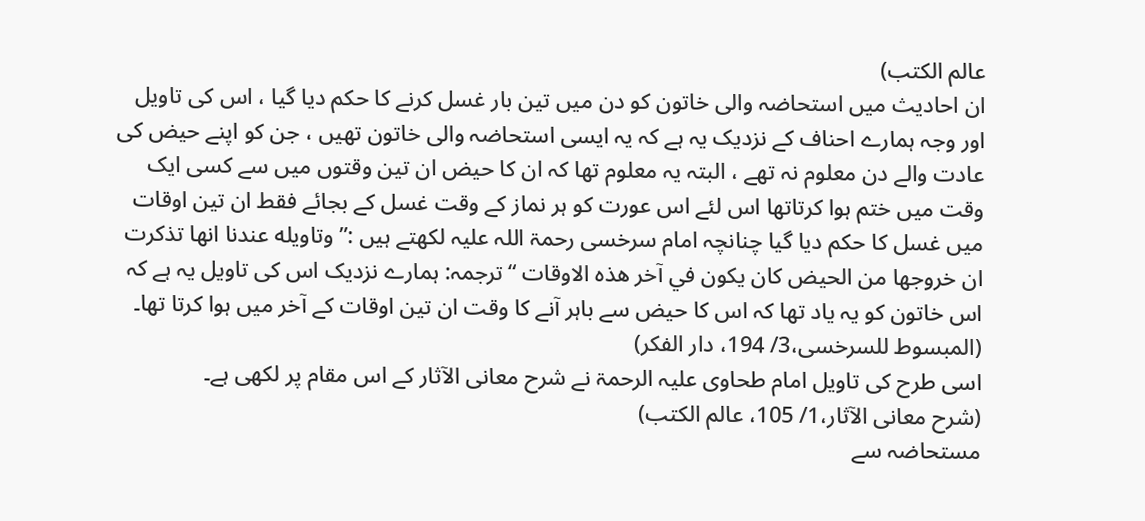عالم الکتب)
ان احادیث میں استحاضہ والی خاتون کو دن میں تین بار غسل کرنے کا حکم دیا گیا ، اس کی تاویل اور وجہ ہمارے احناف کے نزدیک یہ ہے کہ یہ ایسی استحاضہ والی خاتون تھیں ، جن کو اپنے حیض کی عادت والے دن معلوم نہ تھے ، البتہ یہ معلوم تھا کہ ان کا حیض ان تین وقتوں میں سے کسی ایک وقت میں ختم ہوا کرتاتھا اس لئے اس عورت کو ہر نماز کے وقت غسل کے بجائے فقط ان تین اوقات میں غسل کا حکم دیا گیا چنانچہ امام سرخسی رحمۃ اللہ علیہ لکھتے ہیں :” وتاويله عندنا انها تذكرت ان خروجها من الحيض كان يكون في آخر هذه الاوقات “ترجمہ: ہمارے نزدیک اس کی تاویل یہ ہے کہ اس خاتون کو یہ یاد تھا کہ اس کا حیض سے باہر آنے کا وقت ان تین اوقات کے آخر میں ہوا کرتا تھا۔
(المبسوط للسرخسی،3/ 194، دار الفکر)
اسی طرح کی تاویل امام طحاوی علیہ الرحمۃ نے شرح معانی الآثار کے اس مقام پر لکھی ہے۔
(شرح معانی الآثار،1/ 105، عالم الکتب)
مستحاضہ سے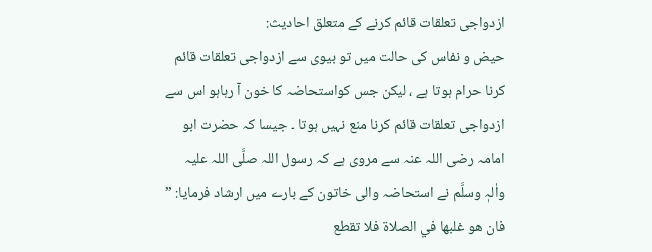ازدواجی تعلقات قائم کرنے کے متعلق احادیث:
حیض و نفاس کی حالت میں تو بیوی سے ازدواجی تعلقات قائم کرنا حرام ہوتا ہے ، لیکن جس کواستحاضہ کا خون آ رہاہو اس سے ازدواجی تعلقات قائم کرنا منع نہیں ہوتا ۔ جیسا کہ حضرت ابو امامہ رضی اللہ عنہ سے مروی ہے کہ رسول اللہ صلَّی اللہ علیہ واٰلہٖ وسلَّم نے استحاضہ والی خاتون کے بارے میں ارشاد فرمایا: ” فان هو غلبها في الصلاة فلا تقطع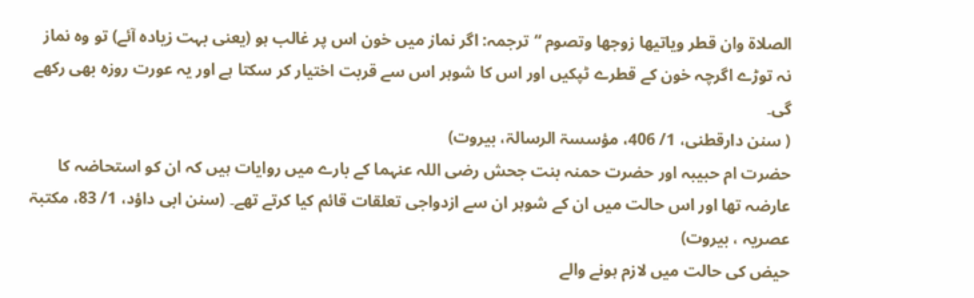الصلاة وان قطر وياتيها زوجها وتصوم “ترجمہ: اگر نماز میں خون اس پر غالب ہو (یعنی بہت زیادہ آئے) تو وہ نماز نہ توڑے اگرچہ خون کے قطرے ٹپکیں اور اس کا شوہر اس سے قربت اختیار کر سکتا ہے اور یہ عورت روزہ بھی رکھے گی۔
( سنن دارقطنی، 1/ 406، مؤسسۃ الرسالۃ، بيروت)
حضرت ام حبیبہ اور حضرت حمنہ بنت جحش رضی اللہ عنہما کے بارے میں روایات ہیں کہ ان کو استحاضہ کا عارضہ تھا اور اس حالت میں ان کے شوہر ان سے ازدواجی تعلقات قائم کیا کرتے تھے۔ (سنن ابی داؤد، 1/ 83، مکتبۃ عصریہ ، بیروت)
حیض کی حالت میں لازم ہونے والے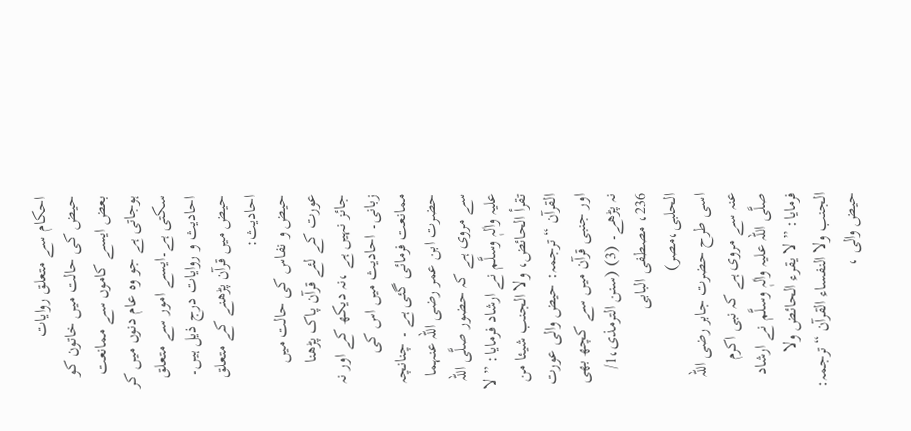احکام سے متعلق روایات
حیض کی حالت میں خاتون کو بعض ایسے کاموں سے ممانعت ہوجاتی ہے جو وہ عام دنوں میں کر سکتی ہے۔ایسے امور سے متعلق احادیث و روایات درج ذیل ہیں۔
حیض میں قرآن پڑھنے کے متعلق احادیث:
حیض و نفاس کی حالت میں عورت کے لئے قرآن پاک پڑھنا جائز نہیں ہے ،نہ دیکھ کے اور نہ زبانی۔ احادیث میں اس کی ممانعت فرمائی گئی ہے ۔ چنانچہ حضرت ابن عمر رضی اللہ عنہما سے مروی ہے کہ حضور صلَّی اللہ علیہ واٰلہٖ وسلَّم نے ارشاد فرمایا: ” لا تقرأ الحائض، ولا الجنب شيئا من القرآن “ترجمہ: حیض والی عورت اور جنبی قرآن میں سے کچھ بھی نہ پڑھے۔ (3) (سنن الترمذی،1/ 236، مصطفى البابی الحلبی،مصر)
اسی طرح حضرت جابر رضی اللہ عنہ سے مروی ہے کہ نبی اکرم صلَّی اللہ علیہ واٰلہٖ وسلَّم نے ارشاد فرمایا: ” لا يقرء الحائض ولا الجنب ولا النفساء القرآن “ترجمہ: حیض والی ،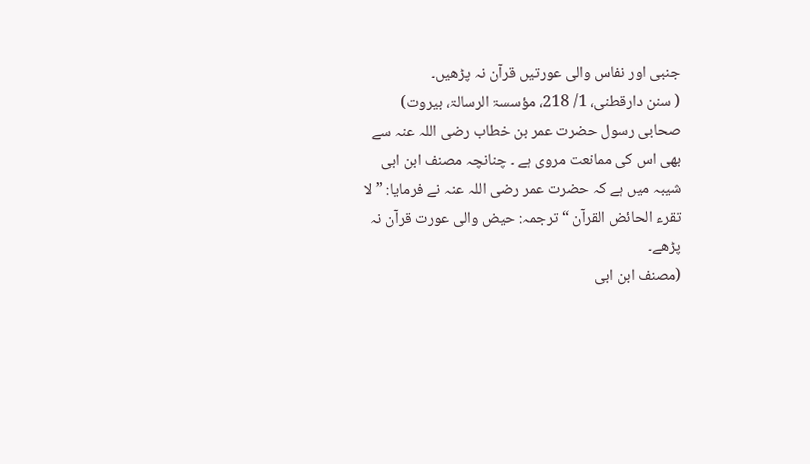جنبی اور نفاس والی عورتیں قرآن نہ پڑھیں۔
( سنن دارقطنی، 1/ 218، مؤسسۃ الرسالۃ، بيروت)
صحابی رسول حضرت عمر بن خطاب رضی اللہ عنہ سے بھی اس کی ممانعت مروی ہے ۔ چنانچہ مصنف ابن ابی شیبہ میں ہے کہ حضرت عمر رضی اللہ عنہ نے فرمایا: ” لا تقرء الحائض القرآن “ترجمہ: حیض والی عورت قرآن نہ پڑھے۔
(مصنف ابن ابی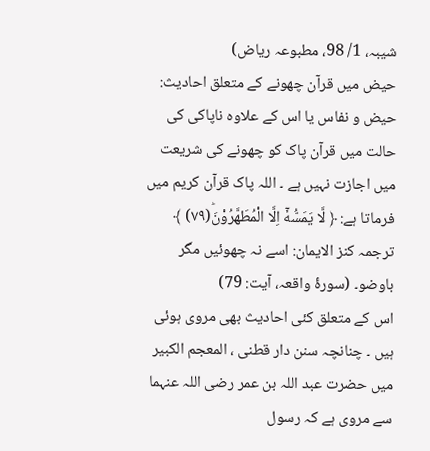شيبہ، 1/ 98، مطبوعہ ریاض)
حیض میں قرآن چھونے کے متعلق احادیث:
حیض و نفاس یا اس کے علاوہ ناپاکی کی حالت میں قرآن پاک کو چھونے کی شریعت میں اجازت نہیں ہے ۔ اللہ پاک قرآن کریم میں فرماتا ہے: ﴿ لَّا یَمَسُّهٗۤ اِلَّا الْمُطَهَّرُوْنَؕ(۷۹) ﴾ ترجمہ کنز الایمان: اسے نہ چھوئیں مگر باوضو۔ (سورۂ واقعہ، آیت: 79)
اس کے متعلق کئی احادیث بھی مروی ہوئی ہیں ۔ چنانچہ سنن دار قطنی ، المعجم الکبیر میں حضرت عبد اللہ بن عمر رضی اللہ عنہما سے مروی ہے کہ رسول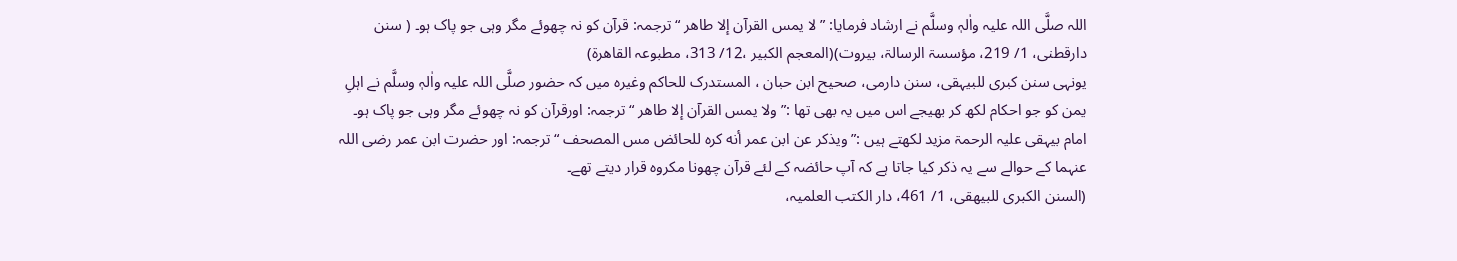اللہ صلَّی اللہ علیہ واٰلہٖ وسلَّم نے ارشاد فرمایا: ” لا يمس القرآن إلا طاهر “ترجمہ: قرآن کو نہ چھوئے مگر وہی جو پاک ہو۔ ( سنن دارقطنی، 1/ 219، مؤسسۃ الرسالۃ، بيروت)(المعجم الكبير ،12/ 313، مطبوعہ القاهرة)
یونہی سنن کبری للبیہقی، سنن دارمی، صحیح ابن حبان ، المستدرک للحاکم وغیرہ میں کہ حضور صلَّی اللہ علیہ واٰلہٖ وسلَّم نے اہلِ یمن کو جو احکام لکھ کر بھیجے اس میں یہ بھی تھا :” ولا يمس القرآن إلا طاهر “ترجمہ: اورقرآن کو نہ چھوئے مگر وہی جو پاک ہو۔
امام بیہقی علیہ الرحمۃ مزید لکھتے ہیں :” ويذكر عن ابن عمر أنه كره للحائض مس المصحف “ترجمہ: اور حضرت ابن عمر رضی اللہ عنہما کے حوالے سے یہ ذکر کیا جاتا ہے کہ آپ حائضہ کے لئے قرآن چھونا مکروہ قرار دیتے تھے۔
(السنن الكبرى للبيهقی، 1/ 461، دار الكتب العلميہ،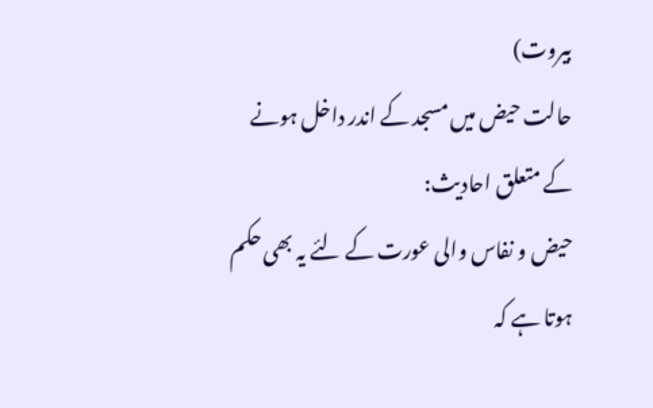بيروت)
حالت حیض میں مسجد کے اندر داخل ہونے کے متعلق احادیث:
حیض و نفاس والی عورت کے لئے یہ بھی حکم ہوتا ہے کہ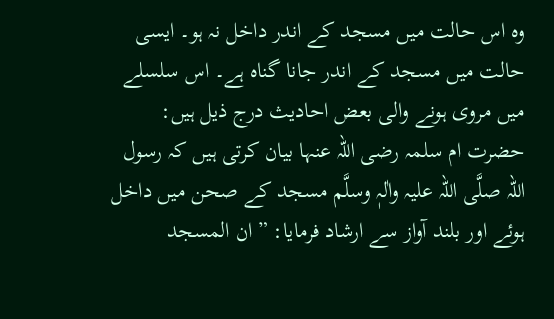وہ اس حالت میں مسجد کے اندر داخل نہ ہو۔ ایسی حالت میں مسجد کے اندر جانا گناہ ہے۔ اس سلسلے میں مروی ہونے والی بعض احادیث درج ذیل ہیں:
حضرت ام سلمہ رضی اللہ عنہا بیان کرتی ہیں کہ رسول اللہ صلَّی اللہ علیہ واٰلہٖ وسلَّم مسجد کے صحن میں داخل ہوئے اور بلند آواز سے ارشاد فرمایا: ” ان المسجد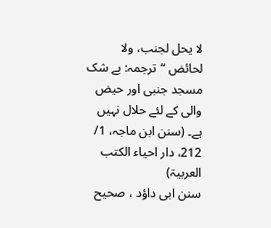لا يحل لجنب، ولا لحائض “ترجمہ: بے شک مسجد جنبی اور حیض والی کے لئے حلال نہیں ہے۔ (سنن ابن ماجہ، 1/ 212، دار احياء الكتب العربيۃ)
سنن ابی داؤد ، صحیح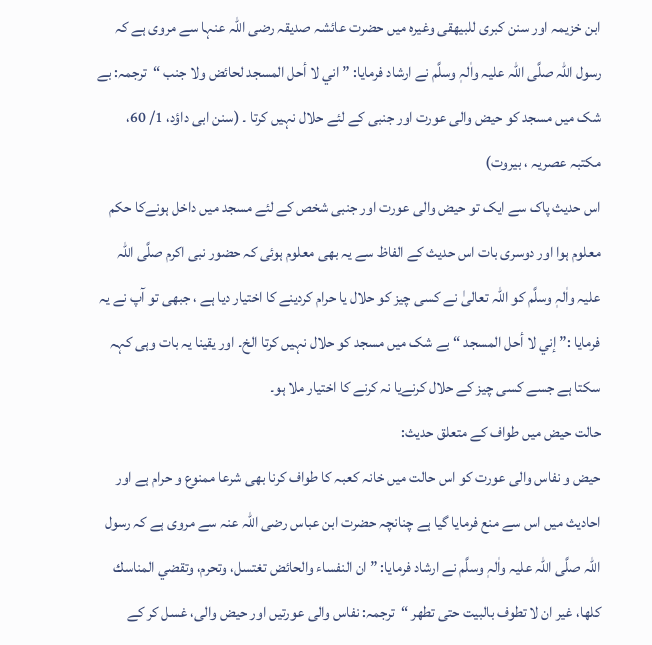ابن خزیمہ اور سنن کبری للبیھقی وغیرہ میں حضرت عائشہ صدیقہ رضی اللہ عنہا سے مروی ہے کہ رسول اللہ صلَّی اللہ علیہ واٰلہٖ وسلَّم نے ارشاد فرمایا: ” اني لا أحل المسجد لحائض ولا جنب “ترجمہ: بے شک میں مسجد کو حیض والی عورت اور جنبی کے لئے حلال نہیں کرتا ۔ (سنن ابی داؤد، 1/ 60، مکتبہ عصریہ ، بیروت)
اس حدیث پاک سے ایک تو حیض والی عورت اور جنبی شخص کے لئے مسجد میں داخل ہونےکا حکم معلوم ہوا اور دوسری بات اس حدیث کے الفاظ سے یہ بھی معلوم ہوئی کہ حضور نبی اکرم صلَّی اللہ علیہ واٰلہٖ وسلَّم کو اللہ تعالیٰ نے کسی چیز کو حلال یا حرام کردینے کا اختیار دیا ہے ، جبھی تو آپ نے یہ فرمایا :” إني لا أحل المسجد “ بے شک میں مسجد کو حلال نہیں کرتا الخ۔ اور یقینا یہ بات وہی کہہ سکتا ہے جسے کسی چیز کے حلال کرنےیا نہ کرنے کا اختیار ملا ہو۔
حالت حیض میں طواف کے متعلق حدیث:
حیض و نفاس والی عورت کو اس حالت میں خانہ کعبہ کا طواف کرنا بھی شرعا ممنوع و حرام ہے اور احادیث میں اس سے منع فرمایا گیا ہے چنانچہ حضرت ابن عباس رضی اللہ عنہ سے مروی ہے کہ رسول اللہ صلَّی اللہ علیہ واٰلہٖ وسلَّم نے ارشاد فرمایا: ” ان النفساء والحائض تغتسل، وتحرم، وتقضي المناسك كلها، غير ان لا تطوف بالبيت حتى تطهر “ترجمہ: نفاس والی عورتیں اور حیض والی، غسل کر کے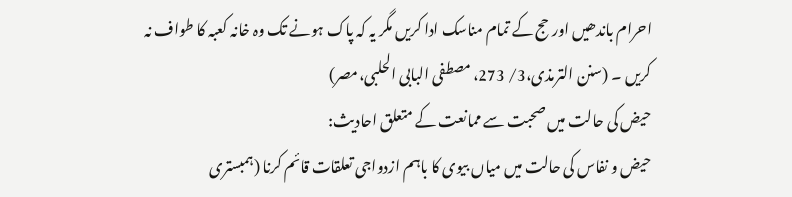احرام باندھیں اور حج کے تمام مناسک ادا کریں مگر یہ کہ پاک ہونے تک وہ خانہ کعبہ کا طواف نہ کریں ۔ (سنن الترمذی،3/ 273، مصطفى البابی الحلبی،مصر)
حیض کی حالت میں صحبت سے ممانعت کے متعلق احادیث:
حیض و نفاس کی حالت میں میاں بیوی کا باہم ازدواجی تعلقات قائم کرنا (ہمبستری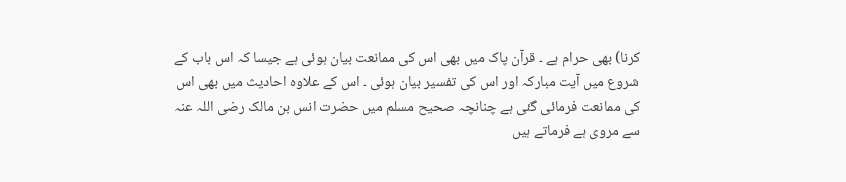کرنا) بھی حرام ہے ۔ قرآن پاک میں بھی اس کی ممانعت بیان ہوئی ہے جیسا کہ اس باب کے شروع میں آیت مبارکہ اور اس کی تفسیر بیان ہوئی ۔ اس کے علاوہ احادیث میں بھی اس کی ممانعت فرمائی گئی ہے چنانچہ صحیح مسلم میں حضرت انس بن مالک رضی اللہ عنہ سے مروی ہے فرماتے ہیں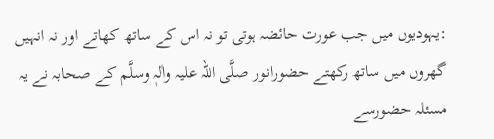:یہودیوں میں جب عورت حائضہ ہوتی تو نہ اس کے ساتھ کھاتے اور نہ انہیں گھروں میں ساتھ رکھتے حضورانور صلَّی اللہ علیہ واٰلہٖ وسلَّم کے صحابہ نے یہ مسئلہ حضورسے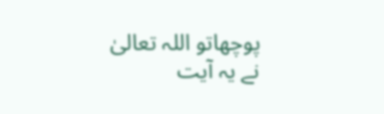پوچھاتو اللہ تعالیٰ نے یہ آیت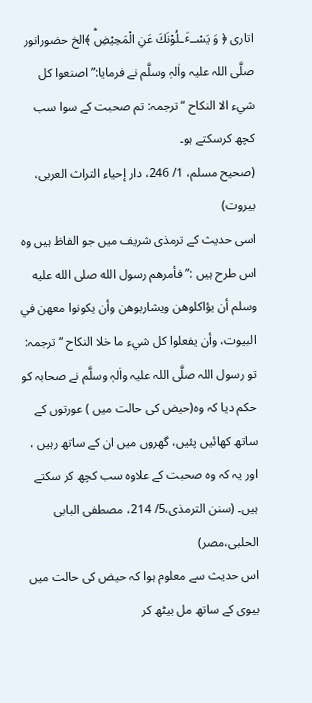اتاری ﴿ وَ یَسْــٴَـلُوْنَكَ عَنِ الْمَحِیْضِؕ ﴾الخ حضورانور صلَّی اللہ علیہ واٰلہٖ وسلَّم نے فرمایا:” اصنعوا كل شيء الا النكاح “ترجمہ: تم صحبت کے سوا سب کچھ کرسکتے ہو۔
(صحيح مسلم، 1/ 246، دار إحياء التراث العربی، بیروت)
اسی حدیث کے ترمذی شریف میں جو الفاظ ہیں وہ اس طرح ہیں :” فأمرهم رسول الله صلى الله عليه وسلم أن يؤاكلوهن ويشاربوهن وأن يكونوا معهن في البيوت، وأن يفعلوا كل شيء ما خلا النكاح “ترجمہ: تو رسول اللہ صلَّی اللہ علیہ واٰلہٖ وسلَّم نے صحابہ کو حکم دیا کہ وہ(حیض کی حالت میں ) عورتوں کے ساتھ کھائیں پئیں، گھروں میں ان کے ساتھ رہیں ، اور یہ کہ وہ صحبت کے علاوہ سب کچھ کر سکتے ہیں۔ (سنن الترمذی،5/ 214، مصطفى البابی الحلبی،مصر)
اس حدیث سے معلوم ہوا کہ حیض کی حالت میں بیوی کے ساتھ مل بیٹھ کر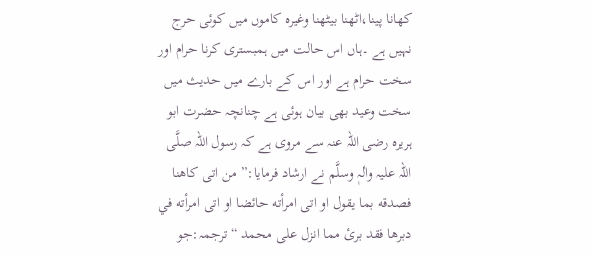کھانا پینا،اٹھنا بیٹھنا وغیرہ کاموں میں کوئی حرج نہیں ہے ۔ہاں اس حالت میں ہمبستری کرنا حرام اور سخت حرام ہے اور اس کے بارے میں حدیث میں سخت وعید بھی بیان ہوئی ہے چنانچہ حضرت ابو ہریرہ رضی اللہ عنہ سے مروی ہے کہ رسول اللہ صلَّی اللہ علیہ واٰلہٖ وسلَّم نے ارشاد فرمایا:” من اتى كاهنا فصدقه بما يقول او اتى امرأته حائضا او اتى امرأته في دبرها فقد برئ مما انزل على محمد “ترجمہ:جو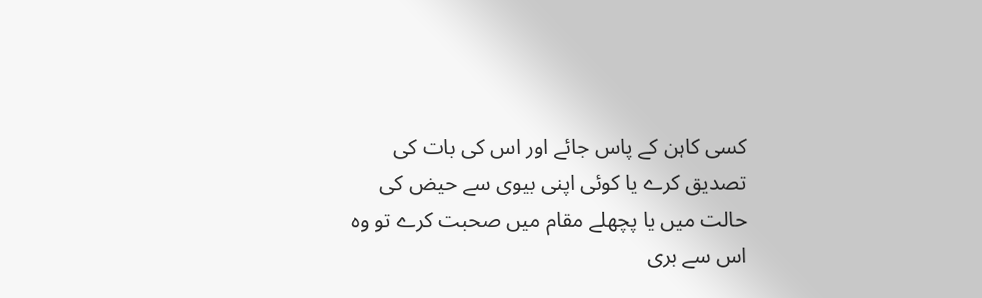کسی کاہن کے پاس جائے اور اس کی بات کی تصدیق کرے یا کوئی اپنی بیوی سے حیض کی حالت میں یا پچھلے مقام میں صحبت کرے تو وہ اس سے بری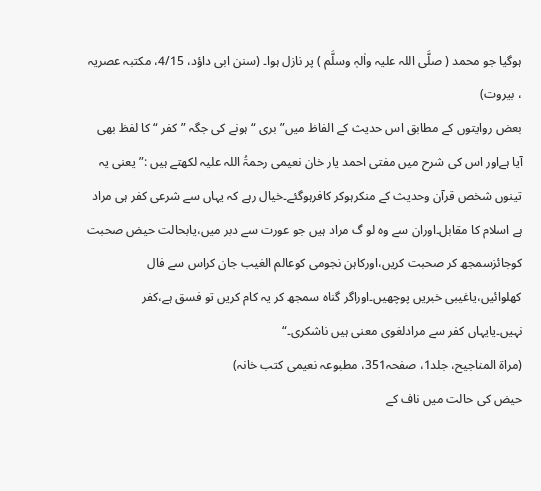ہوگیا جو محمد ( صلَّی اللہ علیہ واٰلہٖ وسلَّم ) پر نازل ہوا۔ (سنن ابی داؤد، 4/15، مکتبہ عصریہ ، بیروت)
بعض روایتوں کے مطابق اس حدیث کے الفاظ میں”بری “ ہونے کی جگہ ” کفر “ کا لفظ بھی آیا ہےاور اس کی شرح میں مفتی احمد یار خان نعیمی رحمۃُ اللہ علیہ لکھتے ہیں :” یعنی یہ تینوں شخص قرآن وحدیث کے منکرہوکر کافرہوگئے۔خیال رہے کہ یہاں سے شرعی کفر ہی مراد ہے اسلام کا مقابل۔اوران سے وہ لو گ مراد ہیں جو عورت سے دبر میں،یابحالت حیض صحبت کوجائزسمجھ کر صحبت کریں،اورکاہن نجومی کوعالم الغیب جان کراس سے فال کھلوائیں،یاغیبی خبریں پوچھیں۔اوراگر گناہ سمجھ کر یہ کام کریں تو فسق ہے،کفر نہیں۔یایہاں کفر سے مرادلغوی معنی ہیں ناشکری۔“
(مراۃ المناجیح، جلد1، صفحہ351، مطبوعہ نعیمی کتب خانہ)
حیض کی حالت میں ناف کے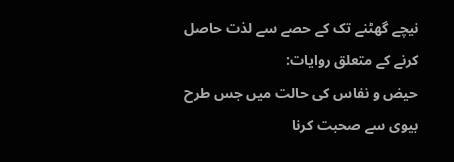نیچے گھٹنے تک کے حصے سے لذت حاصل کرنے کے متعلق روایات:
حیض و نفاس کی حالت میں جس طرح بیوی سے صحبت کرنا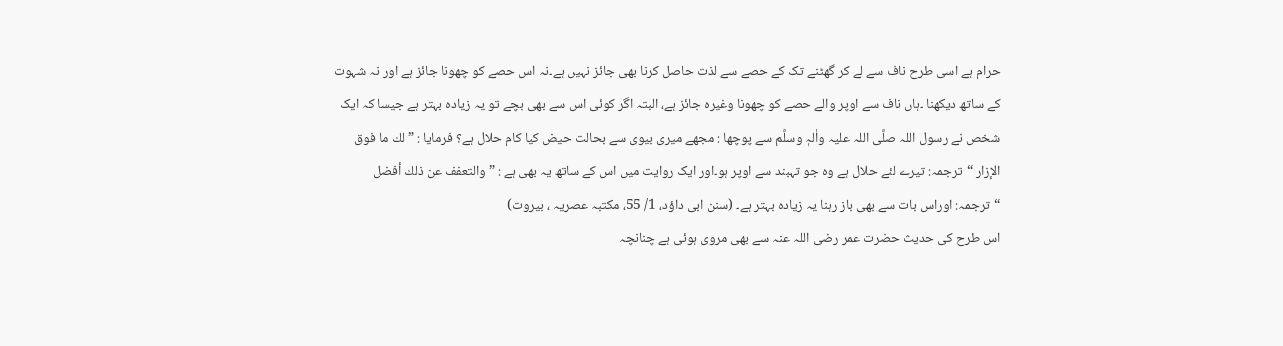حرام ہے اسی طرح ناف سے لے کر گھٹنے تک کے حصے سے لذت حاصل کرنا بھی جائز نہیں ہے۔نہ اس حصے کو چھونا جائز ہے اور نہ شہوت کے ساتھ دیکھنا ۔ہاں ناف سے اوپر والے حصے کو چھونا وغیرہ جائز ہے، البتہ اگر کوئی اس سے بھی بچے تو یہ زیادہ بہتر ہے جیسا کہ ایک شخص نے رسول اللہ صلَّی اللہ علیہ واٰلہٖ وسلَّم سے پوچھا : مجھے میری بیوی سے بحالت حیض کیا کام حلال ہے؟ فرمایا : ”لك ما فوق الإزار “ترجمہ: تیرے لئے حلال ہے وہ جو تہبند سے اوپر ہو۔اور ایک روایت میں اس کے ساتھ یہ بھی ہے : ” والتعفف عن ذلك أفضل “ترجمہ: اوراس بات سے بھی باز رہنا یہ زیادہ بہتر ہے۔ (سنن ابی داؤد، 1/ 55، مکتبہ عصریہ ، بیروت)
اس طرح کی حدیث حضرت عمر رضی اللہ عنہ سے بھی مروی ہوئی ہے چنانچہ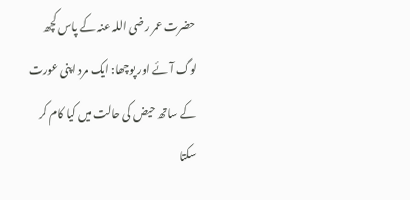حضرت عمر رضی اللہ عنہ کے پاس کچھ لوگ آئے اور پوچھا: ایک مرد اپنی عورت کے ساتھ حیض کی حالت میں کیا کام کر سکتا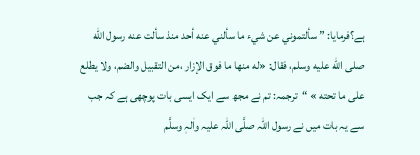ہے؟فرمایا: ” سألتموني عن شيء ما سألني عنه أحد منذ سألت عنه رسول الله صلى الله عليه وسلم، فقال: «له منها ما فوق الإزار ،من التقبيل والضم، ولا يطلع على ما تحته » “ترجمہ: تم نے مجھ سے ایک ایسی بات پوچھی ہے کہ جب سے یہ بات میں نے رسول اللہ صلَّی اللہ علیہ واٰلہٖ وسلَّم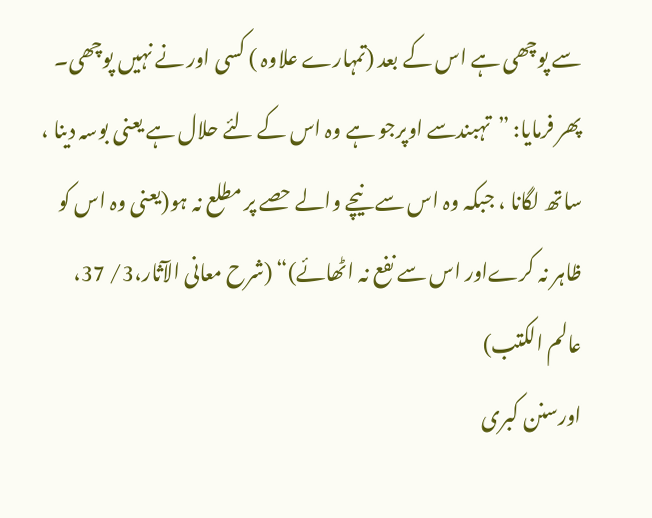سے پوچھی ہے اس کے بعد (تمہارے علاوہ ) کسی اور نے نہیں پوچھی۔ پھر فرمایا: ”تہبندسے اوپرجو ہے وہ اس کے لئے حلال ہے یعنی بوسہ دینا ، ساتھ لگانا ، جبکہ وہ اس سے نیچے والے حصے پر مطلع نہ ہو(یعنی وہ اس کو ظاہر نہ کرےاور اس سے نفع نہ اٹھائے)“ (شرح معانی الآثار،3/ 37، عالم الکتب)
اورسنن کبری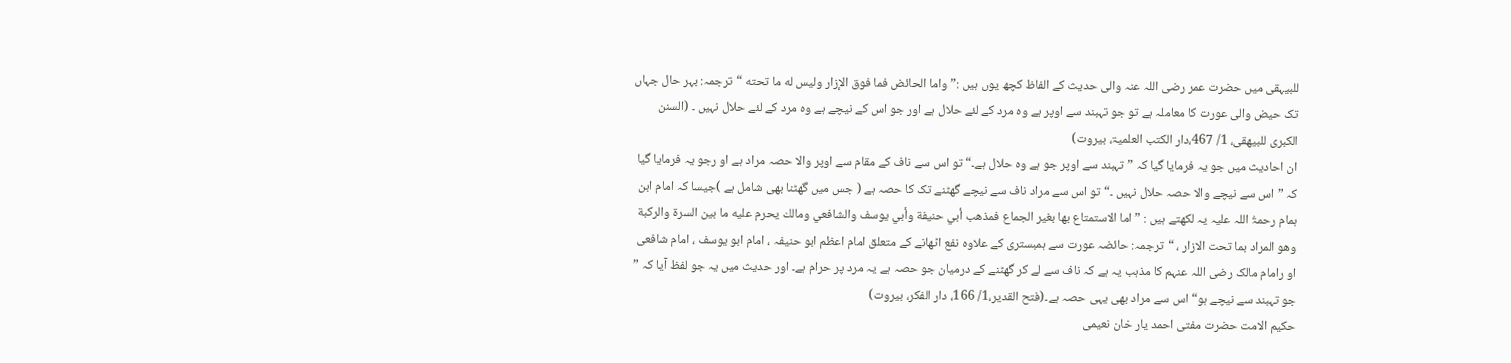للبیہقی میں حضرت عمر رضی اللہ عنہ والی حدیث کے الفاظ کچھ یوں ہیں :” واما الحائض فما فوق الإزار وليس له ما تحته “ترجمہ: بہر حال جہاں تک حیض والی عورت کا معاملہ ہے تو جو تہبند سے اوپر ہے وہ مرد کے لئے حلال ہے اور جو اس کے نیچے ہے وہ مرد کے لئے حلال نہیں ۔ (السنن الكبرى للبيهقی، 1/ 467،دار الكتب العلميۃ، بيروت)
ان احادیث میں جو یہ فرمایا گیا کہ ” تہبند سے اوپر جو ہے وہ حلال ہے۔“ تو اس سے ناف کے مقام سے اوپر والا حصہ مراد ہے او رجو یہ فرمایا گیا کہ ”اس سے نیچے والا حصہ حلال نہیں ۔“ تو اس سے مراد ناف سے نیچے گھٹنے تک کا حصہ ہے ( جس میں گھٹنا بھی شامل ہے )جیسا کہ امام ابن ہمام رحمۃُ اللہ علیہ یہ لکھتے ہیں : ” اما الاستمتاع بها بغير الجماع فمذهب أبي حنيفة وأبي يوسف والشافعي ومالك يحرم عليه ما بين السرة والركبة وهو المراد بما تحت الازار ، “ترجمہ: حائضہ عورت سے ہمبستری کے علاوہ نفع اٹھانے کے متعلق امام اعظم ابو حنیفہ ، امام ابو یوسف ، امام شافعی او رامام مالک رضی اللہ عنہم کا مذہب یہ ہے کہ ناف سے لے کر گھٹنے کے درمیان جو حصہ ہے یہ مرد پر حرام ہے۔ اور حدیث میں یہ جو لفظ آیا کہ ” جو تہبند سے نیچے ہو“ اس سے مراد بھی یہی حصہ ہے۔(فتح القدير،1/ 166، دار الفکر، بیروت)
حکیم الامت حضرت مفتی احمد یار خان نعیمی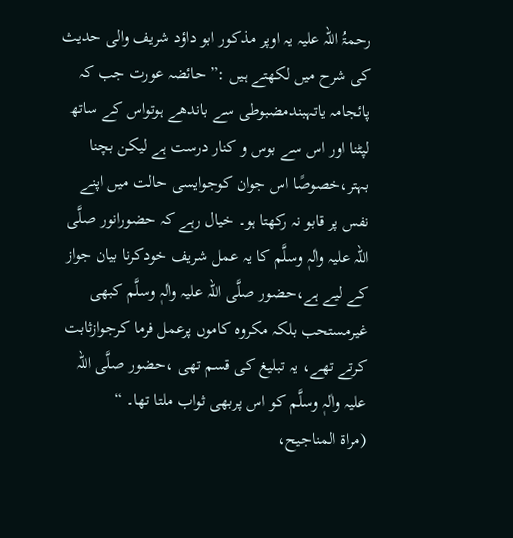رحمۃُ اللہ علیہ یہ اوپر مذکور ابو داؤد شریف والی حديث كی شرح میں لکھتے ہیں :” حائضہ عورت جب کہ پائجامہ یاتہبندمضبوطی سے باندھے ہوتواس کے ساتھ لپٹنا اور اس سے بوس و کنار درست ہے لیکن بچنا بہتر،خصوصًا اس جوان کوجوایسی حالت میں اپنے نفس پر قابو نہ رکھتا ہو۔ خیال رہے کہ حضورانور صلَّی اللہ علیہ واٰلہٖ وسلَّم کا یہ عمل شریف خودکرنا بیان جواز کے لیے ہے،حضور صلَّی اللہ علیہ واٰلہٖ وسلَّم کبھی غیرمستحب بلکہ مکروہ کاموں پرعمل فرما کرجوازثابت کرتے تھے، یہ تبلیغ کی قسم تھی ،حضور صلَّی اللہ علیہ واٰلہٖ وسلَّم کو اس پربھی ثواب ملتا تھا۔ “
(مراۃ المناجیح،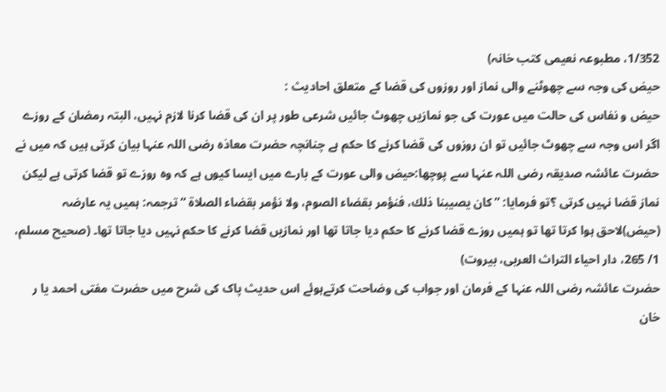1/352، مطبوعہ نعیمی کتب خانہ)
حیض کی وجہ سے چھوٹنے والی نماز اور روزوں کی قضا کے متعلق احادیث :
حیض و نفاس کی حالت میں عورت کی جو نمازیں چھوٹ جائیں شرعی طور پر ان کی قضا کرنا لازم نہیں، البتہ رمضان کے روزے اگر اس وجہ سے چھوٹ جائیں تو ان روزوں کی قضا کرنے کا حکم ہے چنانچہ حضرت معاذہ رضی اللہ عنہا بیان کرتی ہیں کہ میں نے حضرت عائشہ صدیقہ رضی اللہ عنہا سے پوچھا:حیض والی عورت کے بارے میں ایسا کیوں ہے کہ وہ روزے تو قضا کرتی ہے لیکن نماز قضا نہیں کرتی ؟تو فرمایا: ” كان يصيبنا ذلك، فنؤمر بقضاء الصوم، ولا نؤمر بقضاء الصلاة “ ترجمہ: ہمیں یہ عارضہ (حیض)لاحق ہوا کرتا تھا تو ہمیں روزے قضا کرنے کا حکم دیا جاتا تھا اور نمازیں قضا کرنے کا حکم نہیں دیا جاتا تھا۔ (صحيح مسلم، 1/ 265، دار احياء التراث العربی، بیروت)
حضرت عائشہ رضی اللہ عنہا کے فرمان اور جواب کی وضاحت کرتےہوئے اس حدیث پاک کی شرح میں حضرت مفتی احمد یا ر خان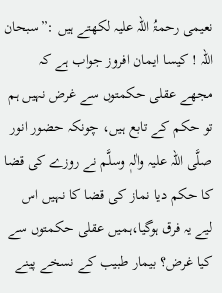نعیمی رحمۃُ اللہ علیہ لکھتے ہیں :”سبحان اللہ ! کیسا ایمان افروز جواب ہے کہ مجھے عقلی حکمتوں سے غرض نہیں ہم تو حکم کے تابع ہیں، چونکہ حضور انور صلَّی اللہ علیہ واٰلہٖ وسلَّم نے روزے کی قضا کا حکم دیا نماز کی قضا کا نہیں اس لیے یہ فرق ہوگیا،ہمیں عقلی حکمتوں سے کیا غرض؟ بیمار طبیب کے نسخے پینے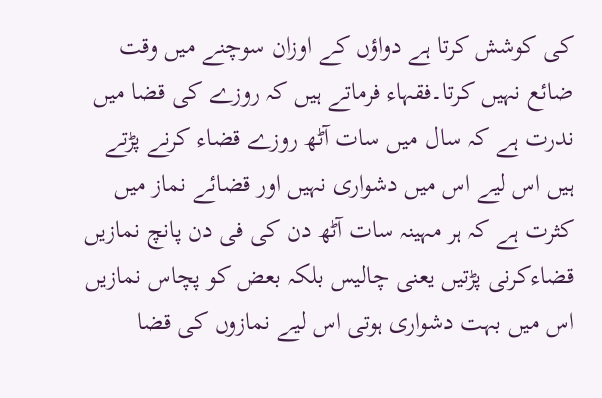کی کوشش کرتا ہے دواؤں کے اوزان سوچنے میں وقت ضائع نہیں کرتا۔فقہاء فرماتے ہیں کہ روزے کی قضا میں ندرت ہے کہ سال میں سات آٹھ روزے قضاء کرنے پڑتے ہیں اس لیے اس میں دشواری نہیں اور قضائے نماز میں کثرت ہے کہ ہر مہینہ سات آٹھ دن کی فی دن پانچ نمازیں قضاءکرنی پڑتیں یعنی چالیس بلکہ بعض کو پچاس نمازیں اس میں بہت دشواری ہوتی اس لیے نمازوں کی قضا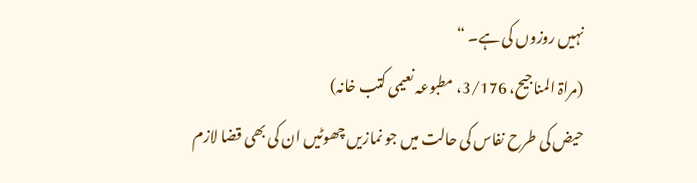نہیں روزوں کی ہے۔ “
(مراۃ المناجیح، 3/176، مطبوعہ نعیمی کتب خانہ)
حیض کی طرح نفاس کی حالت میں جو نمازیں چھوٹیں ان کی بھی قضا لازم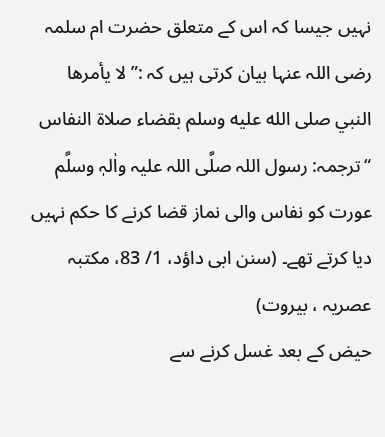نہیں جیسا کہ اس کے متعلق حضرت ام سلمہ رضی اللہ عنہا بیان کرتی ہیں کہ :” لا يأمرها النبي صلى الله عليه وسلم بقضاء صلاة النفاس “ترجمہ: رسول اللہ صلَّی اللہ علیہ واٰلہٖ وسلَّم عورت کو نفاس والی نماز قضا کرنے کا حکم نہیں دیا کرتے تھے۔ (سنن ابی داؤد، 1/ 83، مکتبہ عصریہ ، بیروت)
حیض کے بعد غسل کرنے سے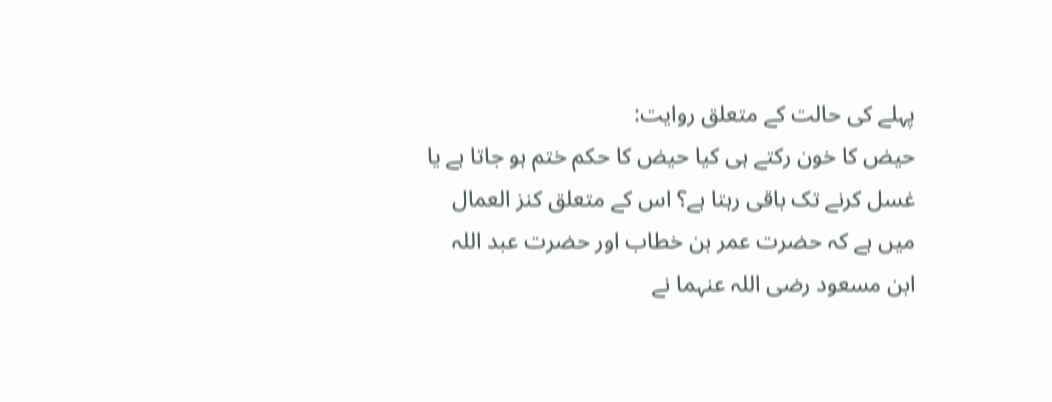پہلے کی حالت کے متعلق روایت:
حیض کا خون رکتے ہی کیا حیض کا حکم ختم ہو جاتا ہے یا غسل کرنے تک باقی رہتا ہے؟ اس کے متعلق کنز العمال میں ہے کہ حضرت عمر بن خطاب اور حضرت عبد اللہ ابن مسعود رضی اللہ عنہما نے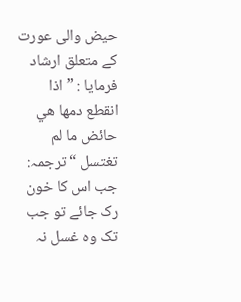حیض والی عورت کے متعلق ارشاد فرمایا : ” اذا انقطع دمها هي حائض ما لم تغتسل “ترجمہ: جب اس کا خون رک جائے تو جب تک وہ غسل نہ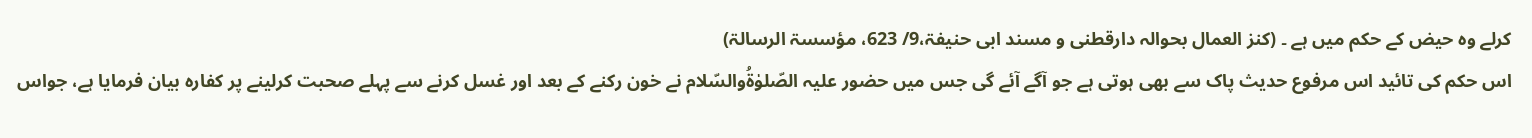کرلے وہ حیض کے حکم میں ہے ۔ (كنز العمال بحوالہ دارقطنی و مسند ابی حنیفۃ،9/ 623، مؤسسۃ الرسالۃ)
اس حکم کی تائید اس مرفوع حدیث پاک سے بھی ہوتی ہے جو آگے آئے گی جس میں حضور علیہ الصّلوٰۃُوالسّلام نے خون رکنے کے بعد اور غسل کرنے سے پہلے صحبت کرلینے پر کفارہ بیان فرمایا ہے، جواس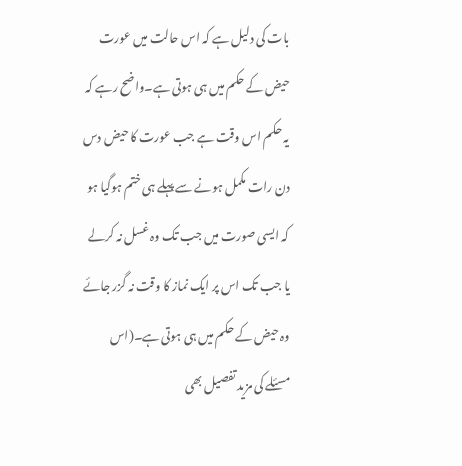بات کی دلیل ہے کہ اس حالت میں عورت حیض کے حکم میں ہی ہوتی ہے۔واضح رہے کہ یہ حکم اس وقت ہے جب عورت کا حیض دس دن رات مکمل ہونے سے پہلے ہی ختم ہوگیا ہو کہ ایسی صورت میں جب تک وہ غسل نہ کرلے یا جب تک اس پر ایک نماز کا وقت نہ گزر جائے وہ حیض کے حکم میں ہی ہوتی ہے۔(اس مسئلے کی مزید تفصیل بھی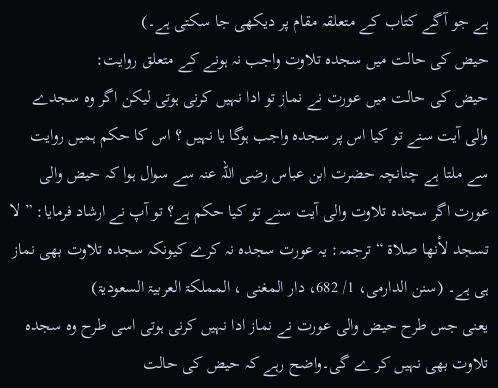ہے جو آگے کتاب کے متعلقہ مقام پر دیکھی جا سکتی ہے۔)
حیض کی حالت میں سجدہ تلاوت واجب نہ ہونے کے متعلق روایت:
حیض کی حالت میں عورت نے نماز تو ادا نہیں کرنی ہوتی لیکن اگر وہ سجدے والی آیت سنے تو کیا اس پر سجدہ واجب ہوگا یا نہیں ؟ اس کا حکم ہمیں روایت سے ملتا ہے چنانچہ حضرت ابن عباس رضی اللہ عنہ سے سوال ہوا کہ حیض والی عورت اگر سجدہ تلاوت والی آیت سنے تو کیا حکم ہے؟ تو آپ نے ارشاد فرمایا: ” لا تسجد لأنها صلاة “ترجمہ: یہ عورت سجدہ نہ کرے کیونکہ سجدہ تلاوت بھی نماز ہی ہے۔ (سنن الدارمی، 1/ 682، دار المغنی ، المملكۃ العربیۃ السعودیۃ)
یعنی جس طرح حیض والی عورت نے نماز ادا نہیں کرنی ہوتی اسی طرح وہ سجدہ تلاوت بھی نہیں کر ے گی۔واضح رہے کہ حیض کی حالت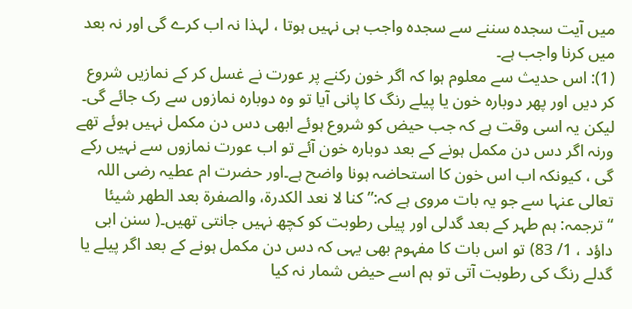میں آیت سجدہ سننے سے سجدہ واجب ہی نہیں ہوتا ، لہذا نہ اب کرے گی اور نہ بعد میں کرنا واجب ہے۔
(1): اس حدیث سے معلوم ہوا کہ اگر خون رکنے پر عورت نے غسل کر کے نمازیں شروع کر دیں اور پھر دوبارہ خون یا پیلے رنگ کا پانی آیا تو وہ دوبارہ نمازوں سے رک جائے گی۔ لیکن یہ اسی وقت ہے کہ جب حیض کو شروع ہوئے ابھی دس دن مکمل نہیں ہوئے تھے ورنہ اگر دس دن مکمل ہونے کے بعد دوبارہ خون آئے تو اب عورت نمازوں سے نہیں رکے گی ، کیونکہ اب اس خون کا استحاضہ ہونا واضح ہے۔اور حضرت ام عطیہ رضی اللہ تعالی عنہا سے جو یہ بات مروی ہے کہ:”كنا لا نعد الكدرة، والصفرة بعد الطهر شيئا “ترجمہ: ہم طہر کے بعد گدلی اور پیلی رطوبت کو کچھ نہیں جانتی تھیں۔( سنن ابی داؤد ، 1/ 83) تو اس بات کا مفہوم بھی یہی کہ دس دن مکمل ہونے کے بعد اگر پیلے یا گدلے رنگ کی رطوبت آتی تو ہم اسے حیض شمار نہ کیا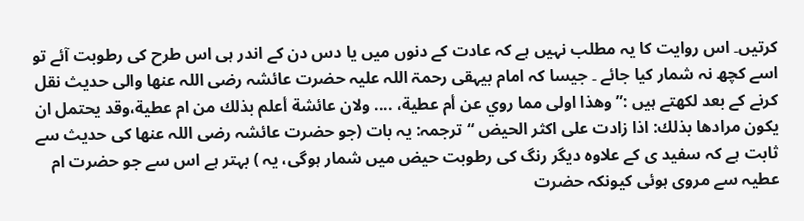کرتیں۔ اس روایت کا یہ مطلب نہیں ہے کہ عادت کے دنوں میں یا دس دن کے اندر ہی اس طرح کی رطوبت آئے تو اسے کچھ نہ شمار کیا جائے ۔ جیسا کہ امام بیہقی رحمۃ اللہ علیہ حضرت عائشہ رضی اللہ عنھا والی حدیث نقل کرنے کے بعد لکھتے ہیں :” وهذا اولى مما روي عن أم عطية، .... ولان عائشة أعلم بذلك من ام عطية،وقد يحتمل ان يكون مرادها بذلك: اذا زادت على اكثر الحيض “ترجمہ: یہ بات (جو حضرت عائشہ رضی اللہ عنھا کی حدیث سے ثابت ہے کہ سفید ی کے علاوہ دیگر رنگ کی رطوبت حیض میں شمار ہوگی، یہ ) بہتر ہے اس سے جو حضرت ام عطیہ سے مروی ہوئی کیونکہ حضرت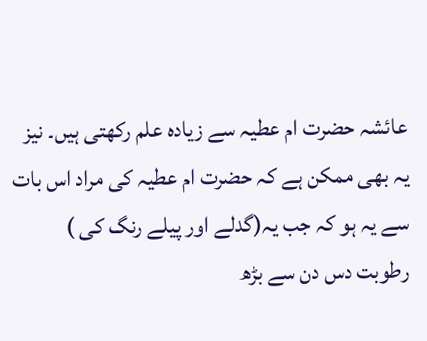عائشہ حضرت ام عطیہ سے زیادہ علم رکھتی ہیں۔ نیز یہ بھی ممکن ہے کہ حضرت ام عطیہ کی مراد اس بات سے یہ ہو کہ جب یہ(گدلے اور پیلے رنگ کی ) رطوبت دس دن سے بڑھ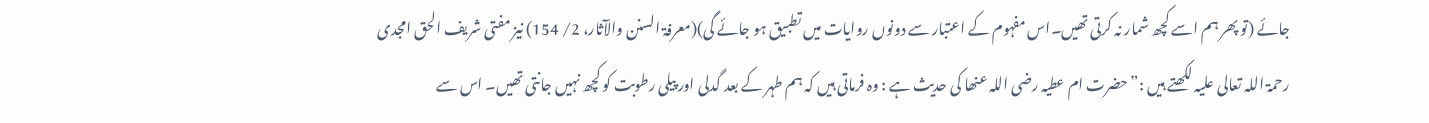جائے (تو پھر ہم اسے کچھ شمار نہ کرتی تھیں۔اس مفہوم کے اعتبار سے دونوں روایات میں تطبیق ہو جائے گی)(معرفۃ السنن والآثار، 2/ 154) نیز مفتی شریف الحق امجدی رحمۃ اللہ تعالی علیہ لکھتے ہیں :”حضرت ام عطیہ رضی اللہ عنھا کی حدیث ہے : وہ فرماتی ہیں کہ ہم طہر کے بعد گدلی اور پیلی رطوبت کو کچھ نہیں جانتی تھیں۔ اس سے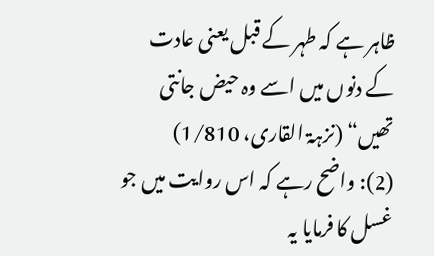ظاہر ہے کہ طہر کے قبل یعنی عادت کے دنوں میں اسے وہ حیض جانتی تھیں“ (نزہۃ القاری، 1/810)
(2): واضح رہے کہ اس روایت میں جو غسل کا فرمایا یہ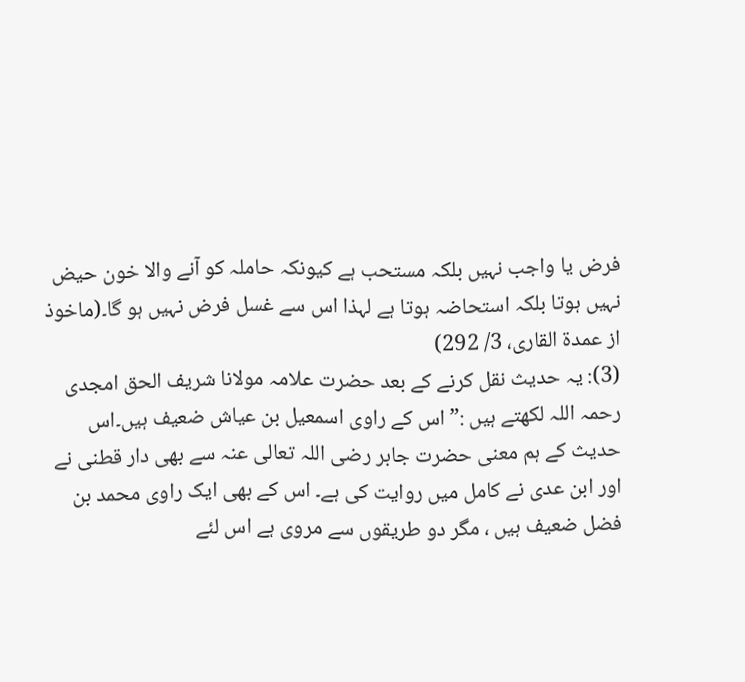فرض یا واجب نہیں بلکہ مستحب ہے کیونکہ حاملہ کو آنے والا خون حیض نہیں ہوتا بلکہ استحاضہ ہوتا ہے لہذا اس سے غسل فرض نہیں ہو گا۔(ماخوذ از عمدة القاری، 3/ 292)
(3): یہ حدیث نقل کرنے کے بعد حضرت علامہ مولانا شریف الحق امجدی رحمہ اللہ لکھتے ہیں :” اس کے راوی اسمعیل بن عیاش ضعیف ہیں۔اس حدیث کے ہم معنی حضرت جابر رضی اللہ تعالی عنہ سے بھی دار قطنی نے اور ابن عدی نے کامل میں روایت کی ہے۔ اس کے بھی ایک راوی محمد بن فضل ضعیف ہیں ، مگر دو طریقوں سے مروی ہے اس لئے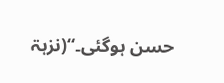حسن ہوگئی۔“(نزہۃ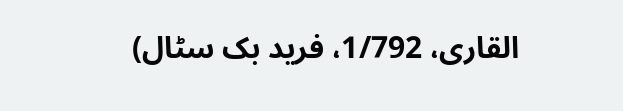القاری، 1/792، فرید بک سٹال)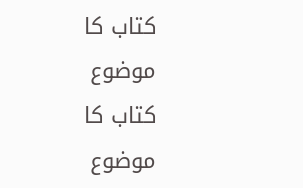کتاب کا موضوع
کتاب کا موضوع